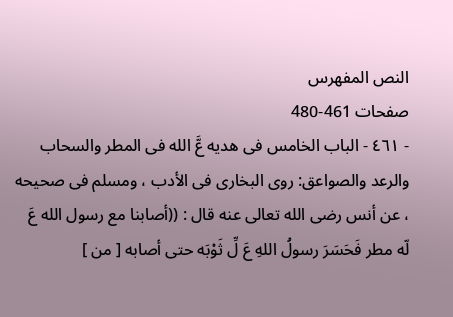النص المفهرس
صفحات 461-480
- ٤٦١ - الباب الخامس فى هديه عَّ الله فى المطر والسحاب والرعد والصواعق: روى البخارى فى الأدب ، ومسلم فى صحيحه ، عن أنس رضى الله تعالى عنه قال : ((أصابنا مع رسول الله عَ لّه مطر فَحَسَرَ رسولُ اللهِ عَ لِّ ثَوْبَه حتى أصابه [ من ]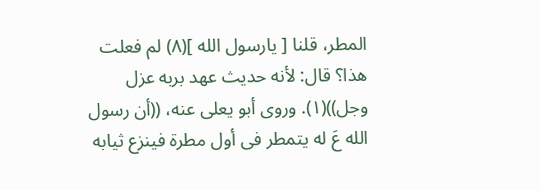المطر، قلنا [ يارسول الله ](٨) لم فعلت هذا؟ قال: لأنه حديث عهد بربه عزل وجل))(١). وروى أبو يعلى عنه، ((أن رسول الله عَ له يتمطر فى أول مطرة فينزع ثيابه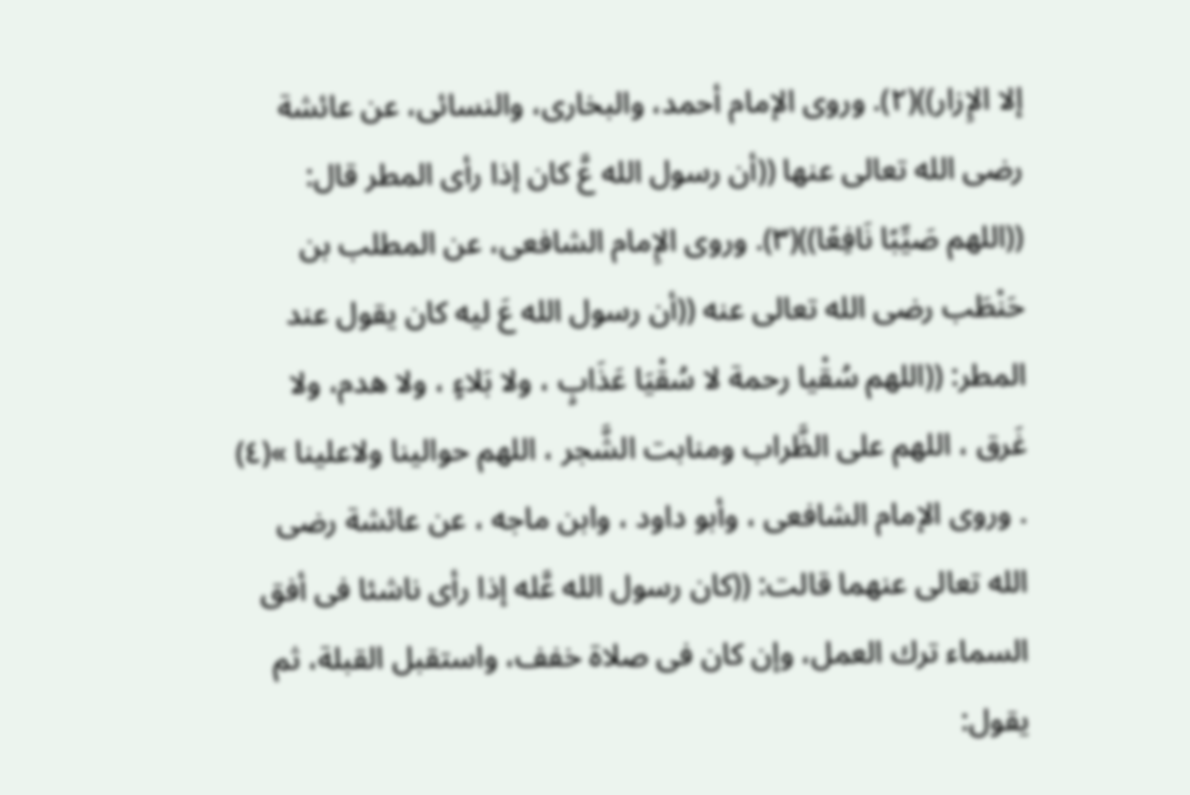إلا الإِزار))(٢). وروى الإمام أحمد، والبخارى، والنسائى، عن عائشة رضى الله تعالى عنها ((أن رسول الله عَّ كان إذا رأى المطر قال: ((اللهم صَيِّبًا نَافِعًا))(٣). وروى الإِمام الشافعى، عن المطلب بن حَنْطَب رضى الله تعالى عنه ((أن رسول الله عَ ليه كان يقول عند المطر: ((اللهم سُقْيا رحمة لا سُقْيَا عَذَابٍ ، ولا بَلاءٍ ، ولا هدم، ولا غَرق ، اللهم على الظَّراب ومنابت الشَّجر ، اللهم حوالينا ولاعلينا »(٤) . وروى الإمام الشافعى ، وأبو داود ، وابن ماجه ، عن عائشة رضى الله تعالى عنهما قالت: ((كان رسول الله عَّله إذا رأى ناشئا فى أفق السماء ترك العمل، وإن كان فى صلاة خفف، واستقبل القبلة، ثم يقول: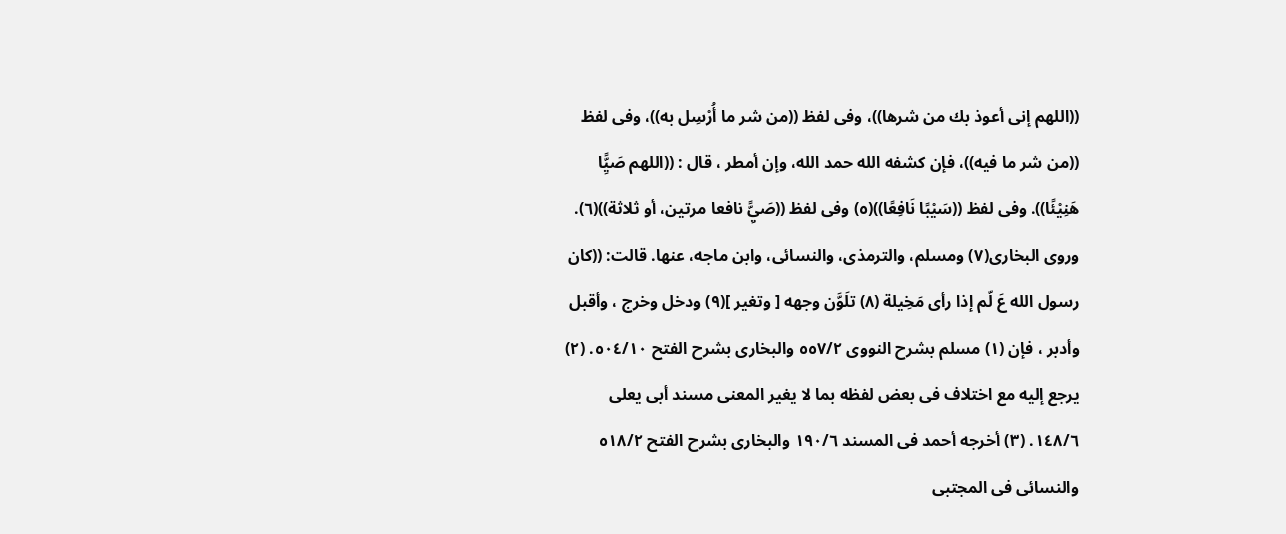((اللهم إنى أعوذ بك من شرها))، وفى لفظ ((من شر ما أُرْسِل به))، وفى لفظ ((من شر ما فيه))، فإن كشفه الله حمد الله، وإن أمطر ، قال : ((اللهم صَيًِّا هَنِيْئًا)). وفى لفظ ((سَيْبًا نَافِعًا))(٥) وفى لفظ ((صَيًِّ نافعا مرتين، أو ثلاثة))(٦). وروى البخارى(٧) ومسلم، والترمذى، والنسائى، وابن ماجه، عنها. قالت: ((كان رسول الله عَ لّم إذا رأى مَخِيلة (٨) تلَوَّن وجهه [ وتغير ](٩) ودخل وخرج ، وأقبل وأدبر ، فإن (١) مسلم بشرح النووى ٥٥٧/٢ والبخارى بشرح الفتح ٥٠٤/١٠. (٢) يرجع إليه مع اختلاف فى بعض لفظه بما لا يغير المعنى مسند أبى يعلى ١٤٨/٦. (٣) أخرجه أحمد فى المسند ١٩٠/٦ والبخارى بشرح الفتح ٥١٨/٢ والنسائى فى المجتبى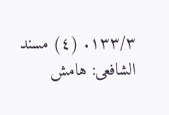١٣٣/٣. (٤) مسند الشافعى: هامش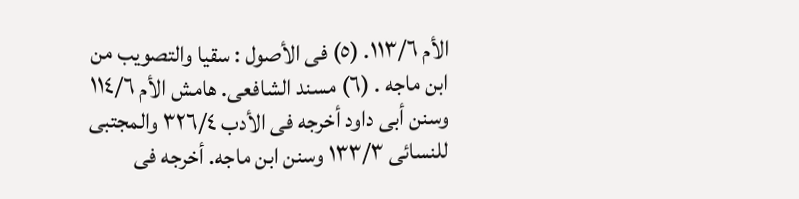الأم ١١٣/٦. (٥) فى الأصول : سقيا والتصويب من ابن ماجه . (٦) مسند الشافعى. هامش الأم ١١٤/٦ وسنن أبى داود أخرجه فى الأدب ٣٢٦/٤ والمجتبى للنسائى ١٣٣/٣ وسنن ابن ماجه. أخرجه فى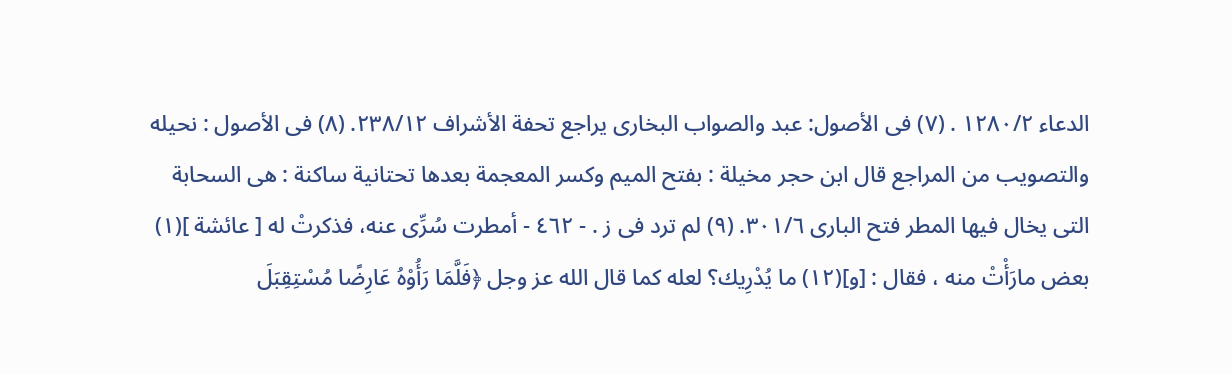الدعاء ١٢٨٠/٢ . (٧) فى الأصول: عبد والصواب البخارى يراجع تحفة الأشراف ٢٣٨/١٢. (٨) فى الأصول : نحيله والتصويب من المراجع قال ابن حجر مخيلة : بفتح الميم وكسر المعجمة بعدها تحتانية ساكنة : هى السحابة التى يخال فيها المطر فتح البارى ٣٠١/٦. (٩) لم ترد فى ز . - ٤٦٢ - أمطرت سُرِّى عنه، فذكرتْ له [ عائشة ](١) بعض مارَأْتْ منه ، فقال : [و](١٢) ما يُدْرِيك؟ لعله كما قال الله عز وجل ﴿فَلَّمَا رَأُوْهُ عَارِضًا مُسْتِقِبَلَ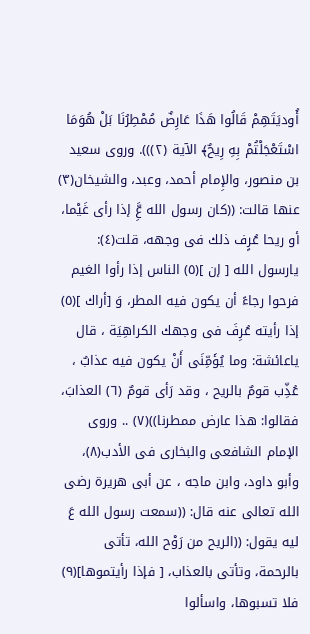أُوديَتَهِمْ قَالُوا هَذَا عَارِضٌ مُمْطِرُنَا بَلْ هُوَمَا اسْتَعْجَلْتُمْ بِهِ رِيحٌ﴾ الآية (٢))). وروى سعيد بن منصور، والإِمام أحمد، وعبد، والشيخان(٣) عنها قالت: ((كان رسول الله عَِّ إذا رأى غَيْما، أو ريحا عُرٍف ذلك فى وجهه، قلت(٤): يارسول الله [ إن ](٥) الناس إذا رأوا الغيم فرحوا رجاءً أن يكون فيه المطر، وَ [أراك ](٥) إذا رأيته عُرِفَ فى وجهك الكراهِيَة ، قال ياعائشة: وما يُؤَمِّنَى أَنْ يكون فيه عذابٌ ، عُذِّب قومٌ بالريح ، وقد رَأى قومٌ (٦) العذابَ، فقالوا: هذا عارض ممطرنا))(٧) .. وروى الإمام الشافعى والبخارى فى الأدب(٨)، وأبو داود، وابن ماجه ، عن أبى هريرة رضى الله تعالى عنه قال: ((سمعت رسول الله عَ ليه يقول: ((الريح من رَوْح الله، تأتى بالرحمة، وتأتى بالعذاب، [ فإذا رأيتموها](٩) فلا تسبوها، واسألوا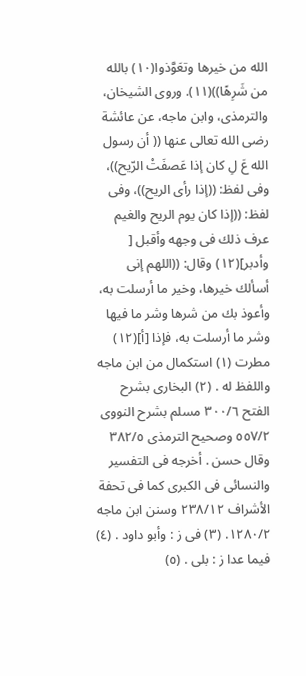الله من خيرها وتعَوَّذوا(١٠) بالله من شَرِهًا))(١١). وروى الشيخان، والترمذى، وابن ماجه، عن عائشة رضى الله تعالى عنها (( أن رسول الله عَ لِ كان إذا عَصفَتْ الرّيح))، وفى لفظ: ((إذا رأى الريح))، وفى لفظ: ((إذا كان يوم الريح والغيم عرف ذلك فى وجهه وأقبل [ وأدبر](١٢) وقال: ((اللهم إنى أسألك خيرها، وخير ما أرسلت به، وأعوذ بك من شرها وشر ما فيها وشر ما أرسلت به، فإذا [أ](١٢) مطرت (١) استكمال من ابن ماجه واللفظ له . (٢) البخارى بشرح الفتح ٣٠٠/٦ مسلم بشرح النووى ٥٥٧/٢ وصحيح الترمذى ٣٨٢/٥ وقال حسن . أخرجه فى التفسير والنسائى فى الكبرى كما فى تحفة الأشراف ٢٣٨/١٢ وسنن ابن ماجه ١٢٨٠/٢. (٣) فى ز : وأبو داود . (٤) فيما عدا ز : بلى . (٥)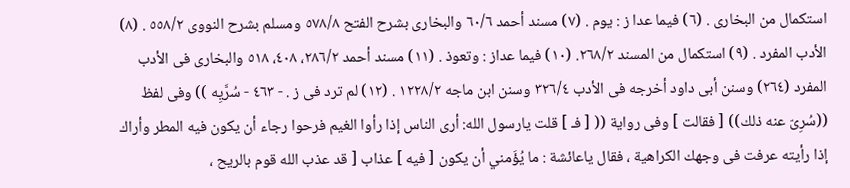استكمال من البخارى . (٦) فيما عدا ز : يوم . (٧) مسند أحمد ٦٠/٦ والبخارى بشرح الفتح ٥٧٨/٨ ومسلم بشرح النووى ٥٥٨/٢ . (٨) الأدب المفرد . (٩) استكمال من المسند ٢٦٨/٢. (١٠) فيما عداز : وتعوذ . (١١) مسند أحمد ٢٨٦/٢، ٤٠٨، ٥١٨ والبخارى فى الأدب المفرد (٢٦٤) وسنن أبى داود أخرجه فى الأدب ٣٢٦/٤ وسنن ابن ماجه ١٢٢٨/٢ . (١٢) لم ترد فى ز . - ٤٦٣ - سُرَّيِه )) وفى لفظ ((سُرِىّ عنه ذلك)) [ فقالت ] وفى رواية (( [ فـ ] قلت يارسول الله: أرى الناس إذا رأوا الغيم فرحوا رجاء أن يكون فيه المطر وأراك إذا رأيته عرفت فى وجهك الكراهية ، فقال ياعائشة : ما يُؤَمني أن يكون [ فيه ] عذاب [ قد عذب الله قوم بالريح ،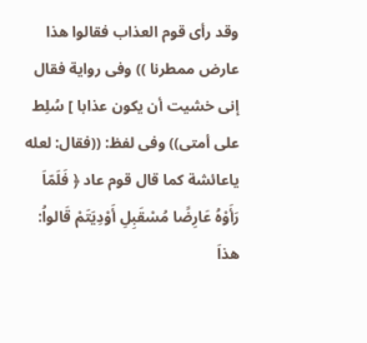وقد رأى قوم العذاب فقالوا هذا عارض ممطرنا )) وفى رواية فقال إنى خشيت أن يكون عذابا ] سُلِط على أمتى)) وفى لفظ: ((فقال: لعله ياعائشة كما قال قوم عاد ﴿ فَلَمّاَ رَأَوْهُ عَارِضًا مُسْقَبِلِ أَوْدِيَتَمْ قَالواُ: هذاَ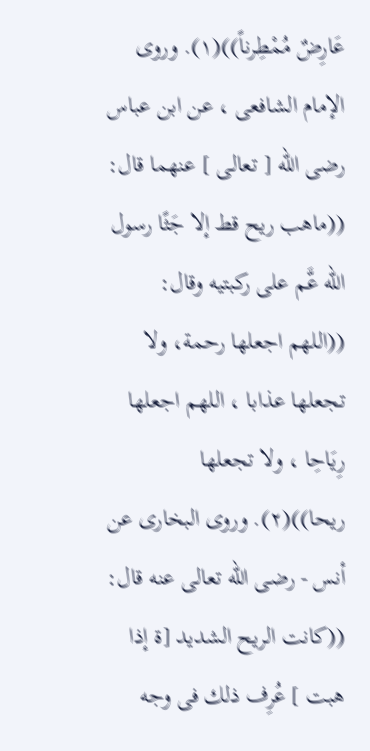عَارِضٌ مُمْطِرناً))(١). وروى الإمام الشافعى ، عن ابن عباس رضى الله [ تعالى ] عنهما قال: ((ماهب ريح قط إلا جَثًا رسول الله عَّم على ركبتيه وقال: ((اللهم اجعلها رحمة، ولا تجعلها عذابا ، اللهم اجعلها رِيَاحِا ، ولا تجعلها ريحا))(٢). وروى البخارى عن أنس - رضى الله تعالى عنه قال: ((كانت الريح الشديد [ة إذا هبت ] عُرِف ذلك فى وجه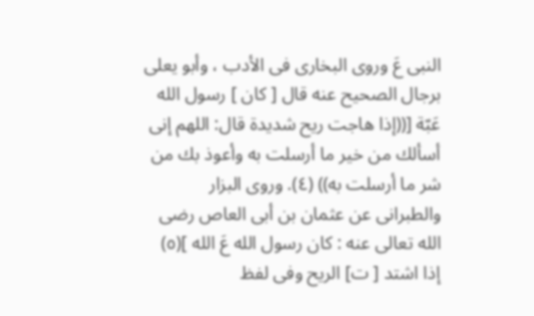النبى عَ وروى البخارى فى الأدب ، وأبو يعلى برجال الصحيح عنه قال [ كان ] رسول الله عَبّة [((إذا هاجت ريح شديدة قال: اللهم إنى أسألك من خير ما أرسلت به وأعوذ بك من شر ما أرسلت به)) (٤). وروى البزار والطبرانى عن عثمان بن أبى العاص رضى الله تعالى عنه : كان رسول الله عَ الله ](٥) إذا اشتد [ ت] الريح وفى لفظ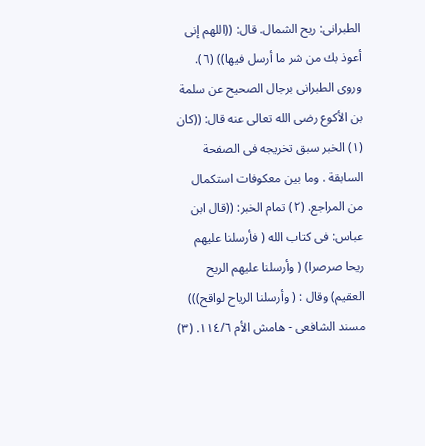الطبرانى: ريح الشمال. قال: ((اللهم إنى أعوذ بك من شر ما أرسل فيها)) (٦). وروى الطبرانى برجال الصحيح عن سلمة بن الأكوع رضى الله تعالى عنه قال: ((كان (١) الخبر سبق تخريجه فى الصفحة السابقة . وما بين معكوفات استكمال من المراجع. (٢) تمام الخبر: ((قال ابن عباس: فى كتاب الله ( فأرسلنا عليهم ريحا صرصرا) ( وأرسلنا عليهم الريح العقيم) وقال : ( وأرسلنا الرياح لواقح))) مسند الشافعى - هامش الأم ١١٤/٦. (٣)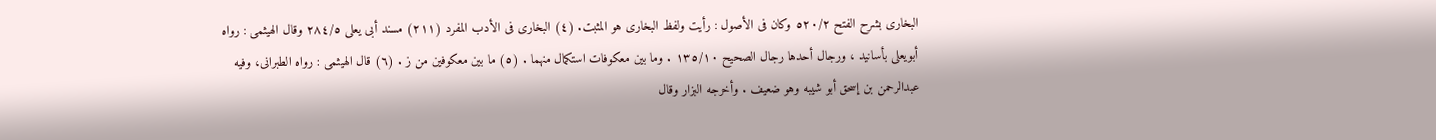البخارى بشرح الفتح ٥٢٠/٢ وكان فى الأصول : رأيت ولفظ البخارى هو المثبت. (٤) البخارى فى الأدب المفرد (٢١١) مسند أبى يعلى ٢٨٤/٥ وقال الهيثمى : رواه أبويعلى بأسانيد ، ورجال أحدها رجال الصحيح ١٣٥/١٠ . وما بين معكوفات استكمال منهما . (٥) ما بين معكوفين من ز . (٦) قال الهيثمى : رواه الطبرانى، وفيه عبدالرحمن بن إسحق أبو شيبه وهو ضعيف . وأخرجه البزار وقال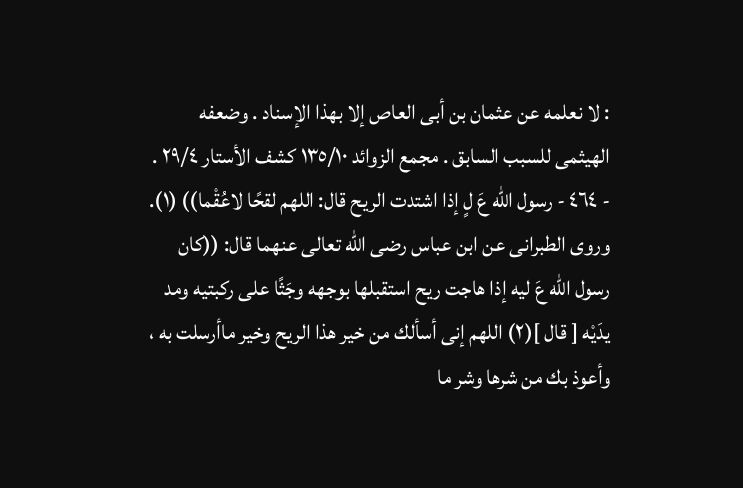: لا نعلمه عن عثمان بن أبى العاص إلا بهذا الإسناد . وضعفه الهيثمى للسبب السابق . مجمع الزوائد ١٣٥/١٠ كشف الأستار ٢٩/٤ . - ٤٦٤ - رسول الله عَ لٍ إذا اشتدت الريح قال: اللهم لقحًا لاعُقْما)) (١). وروى الطبرانى عن ابن عباس رضى الله تعالى عنهما قال: ((كان رسول الله عَ ليه إذا هاجت ريح استقبلها بوجهه وجَثًا على ركبتيه ومد يدَيْه [ قال ](٢) اللهم إنى أسألك من خير هذا الريح وخير ماأرسلت به ، وأعوذ بك من شرها وشر ما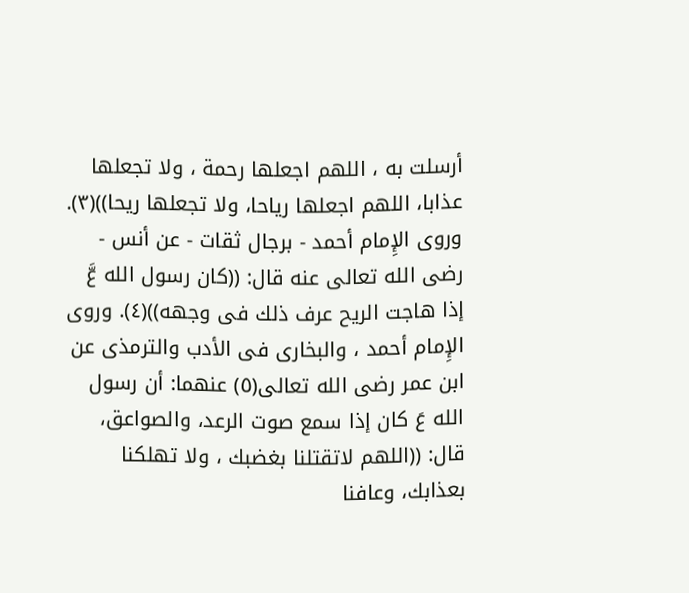أرسلت به ، اللهم اجعلها رحمة ، ولا تجعلها عذابا، اللهم اجعلها رياحا، ولا تجعلها ريحا))(٣). وروى الإِمام أحمد - برجال ثقات - عن أنس - رضى الله تعالى عنه قال: ((كان رسول الله عَّ إذا هاجت الريح عرف ذلك فى وجهه))(٤). وروى الإِمام أحمد ، والبخارى فى الأدب والترمذى عن ابن عمر رضى الله تعالى(٥) عنهما: أن رسول الله عَ كان إذا سمع صوت الرعد، والصواعق، قال: ((اللهم لاتقتلنا بغضبك ، ولا تهلكنا بعذابك، وعافنا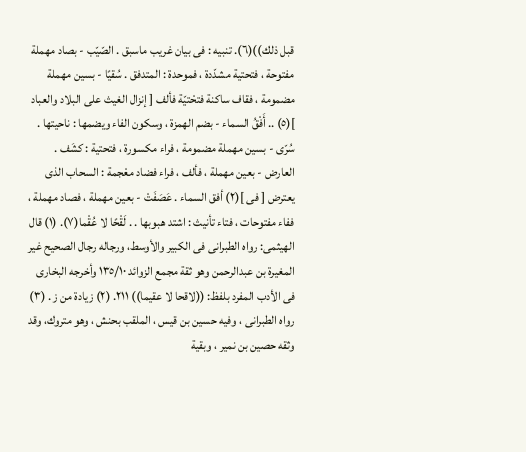قبل ذلك))(٦). تنبيه : فى بيان غريب ماسبق . الصّيّب - بصاد مهملة مفتوحة ، فتحتية مشدّدة ، فموحدة : المتدفق . سُقيًا - بسين مهملة مضمومة ، فقاف ساكنة فتحْتيّة فألف [ إنزال الغيث على البلاد والعباد ](٥) .. أَفْقُ السماء - بضم الهمزة ، وسكون الفاء ويضمها : ناحيتها . سُرّى - بسين مهملة مضمومة ، فراء مكسورة ، فتحتية : كشَف . العارض - بعين مهملة ، فألف ، فراء فضاد معْجمة : السحاب الذى يعترض [ فى ](٢) أفق السماء . عَصَفَتْ - بعين مهملة ، فصاد مهملة ، ففاء مفتوحات ، فتاء تأنيث : اشتد هبوبها . . لَقْحًا لا عُقْما(٧). (١) قال الهيثمى: رواه الطبرانى فى الكبير والأوسط، ورجاله رجال الصحيح غير المغيرة بن عبدالرحمن وهو ثقة مجمع الزوائد ١٣٥/١٠ وأخرجه البخارى فى الأدب المفرد بلفظ: ((لاقحا لا عقيما)) ٢١١. (٢) زيادة من ز . (٣) رواه الطبرانى ، وفيه حسين بن قيس ، الملقب بحنش ، وهو متروك، وقد وثقه حصين بن نمير ، وبقية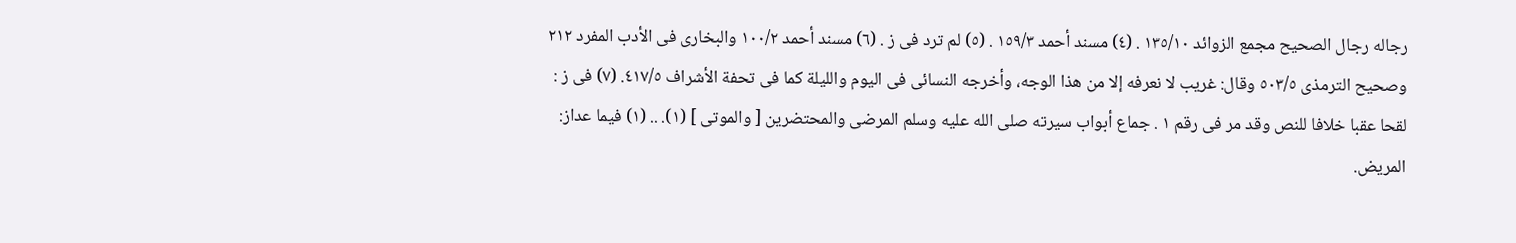رجاله رجال الصحيح مجمع الزوائد ١٣٥/١٠ . (٤) مسند أحمد ١٥٩/٣ . (٥) لم ترد فى ز . (٦) مسند أحمد ١٠٠/٢ والبخارى فى الأدب المفرد ٢١٢ وصحيح الترمذى ٥٠٣/٥ وقال: غريب لا نعرفه إلا من هذا الوجه، وأخرجه النسائى فى اليوم والليلة كما فى تحفة الأشراف ٤١٧/٥. (٧) فى ز : لقحا عقبا خلافا للنص وقد مر فى رقم ١ . جماع أبواب سيرته صلى الله عليه وسلم المرضى والمحتضرين [ والموتى ] (١). .. (١) فيما عداز: المريض.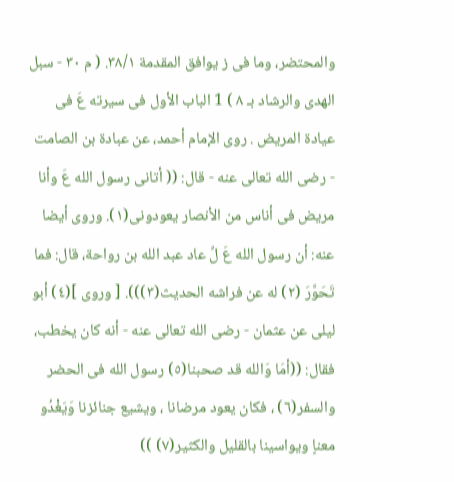والمحتضر، وما فى ز يوافق المقدمة ٣٨/١. ( م ٣٠ - سبل الهدى والرشاد بـ ٨ ) 1 الباب الأول فى سيرته عَ فى عيادة المريض . روى الإمام أحمد، عن عبادة بن الصامت - رضى الله تعالى عنه - قال: (( أتانى رسول الله عَ وأنا مريض فى أناس من الأنصار يعودونى(١). وروى أيضا عنه: أن رسول الله عَ لِّ عاد عبد الله بن رواحة، قال: فما تَحَوَّرَ (٢) له عن فراشه الحديث(٣))). [ وروى ](٤) أبو ليلى عن عثمان - رضى الله تعالى عنه - أنه كان يخطب، فقال: ((أمَا وَالله قد صحبنا(٥) رسول الله فى الحضر والسفر(٦) ، فكان يعود مرضانا ، ويشيع جنائزنا وَيَغْدُو معناٍ ويواسينا بالقليل والكثير(٧) ))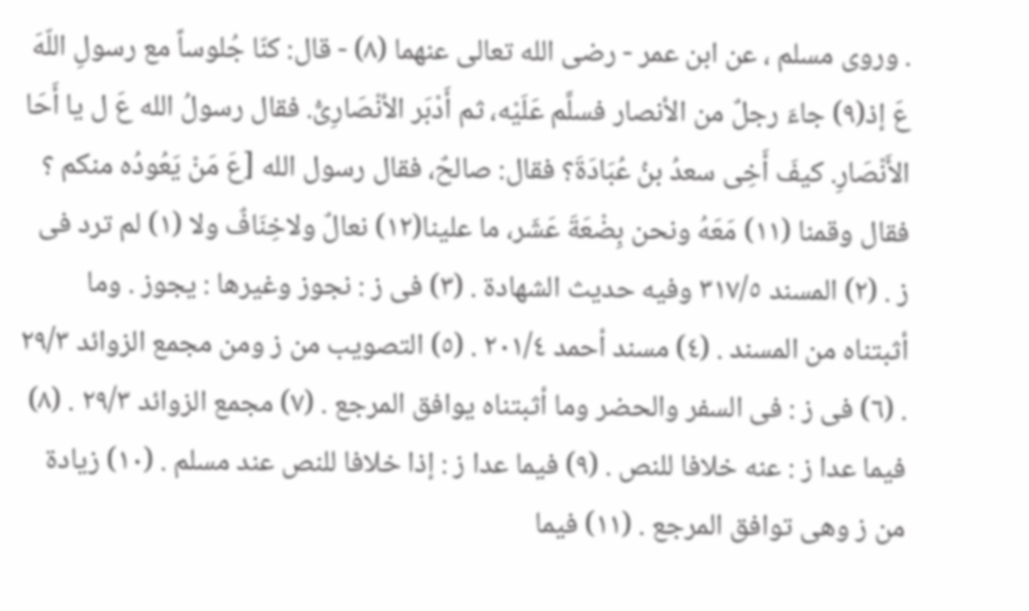. وروى مسلم ، عن ابن عمر - رضى الله تعالى عنهما (٨) - قال: كنّا جُلوساً مع رسولِ اللّهَ عَ إذ(٩) جاءَ رجلٌ من الأنصار فسلَّم عَلَيْه، ثم أَدْبَر الأنْصَارِىُّ. فقال رسولُ الله عَ ل يا أَحَا الأَنْصَارِ. كيفَ أَخِى سعدُ بنُ عُبَادَةَ؟ فقال: صالحٌ، فقال رسول الله [عَ مَنْ يَعُودُه منكم ؟ فقال وقمنا (١١) مَعَهُ ونحن بِضْعَةَ عَشَر، ما علينا(١٢) نعالٌ ولاخِنَافٌ ولا (١) لم ترد فى ز . (٢) المسند ٣١٧/٥ وفيه حديث الشهادة . (٣) فى ز : نجوز وغيرها : يجوز . وما أثبتناه من المسند . (٤) مسند أحمد ٢٠١/٤ . (٥) التصويب من ز ومن مجمع الزوائد ٢٩/٣ . (٦) فى ز : فى السفر والحضر وما أثبتناه يوافق المرجع . (٧) مجمع الزوائد ٢٩/٣ . (٨) فيما عدا ز : عنه خلافا للنص . (٩) فيما عدا ز : إذا خلافا للنص عند مسلم . (١٠) زيادة من ز وهى توافق المرجع . (١١) فيما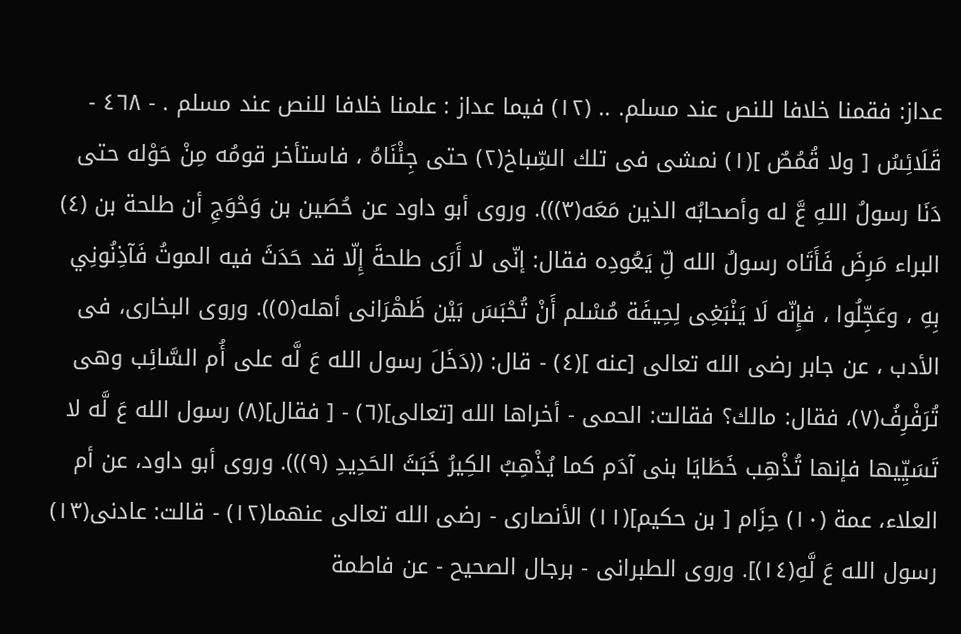عداز: فقمنا خلافا للنص عند مسلم. .. (١٢) فيما عداز : علمنا خلافا للنص عند مسلم . - ٤٦٨ - قَلَائِسُ [ ولا قُمُصٌ ](١) نمشى فى تلك السِّباخ(٢) حتى جِئْنَاهُ ، فاستأخر قومُه مِنْ حَوْله حتى دَنَا رسولُ اللهِ عَّ له وأصحابُه الذين مَعَه(٣))). وروى أبو داود عن حُصَين بن وَحْوَجِ أن طلحة بن (٤) البراء مَرِضَ فَأَتَاه رسولُ الله لِّ يَعُودِه فقال: إنّى لا أَرَى طلحةَ إِلّا قد حَدَثَ فيه الموتُ فَآذِنُونِي بِهِ ، وعَجِّلُوا ، فإِنّه لَا يَنْبَغِى لِحِيفَة مُسْلم أَنْ تُحْبَسَ بَيْن ظَهْرَانى أهله(٥)). وروى البخارى، فى الأدب ، عن جابر رضى الله تعالى [عنه ](٤) - قال: ((دَخَلَ رسول الله عَ لَّه على أُم السَّائِب وهى تُرَفْرِفُ(٧)، فقال: مالك؟ فقالت: الحمى - أخراها الله [تعالى](٦) - [ فقال](٨) رسول الله عَ لَّه لا تَسَيِّيها فإنها تُذْهِب خَطَايَا بنى آدَم كما يُذْهِبُ الكِيرُ خَبَثَ الحَدِيدِ (٩))). وروى أبو داود، عن أم العلاء، عمة (١٠) حِزَام [ بن حكيم](١١) الأنصارى - رضى الله تعالى عنهما(١٢) - قالت: عادنى(١٣) رسول الله عَ لَّهِ(١٤)]. وروى الطبرانى - برجال الصحيح - عن فاطمة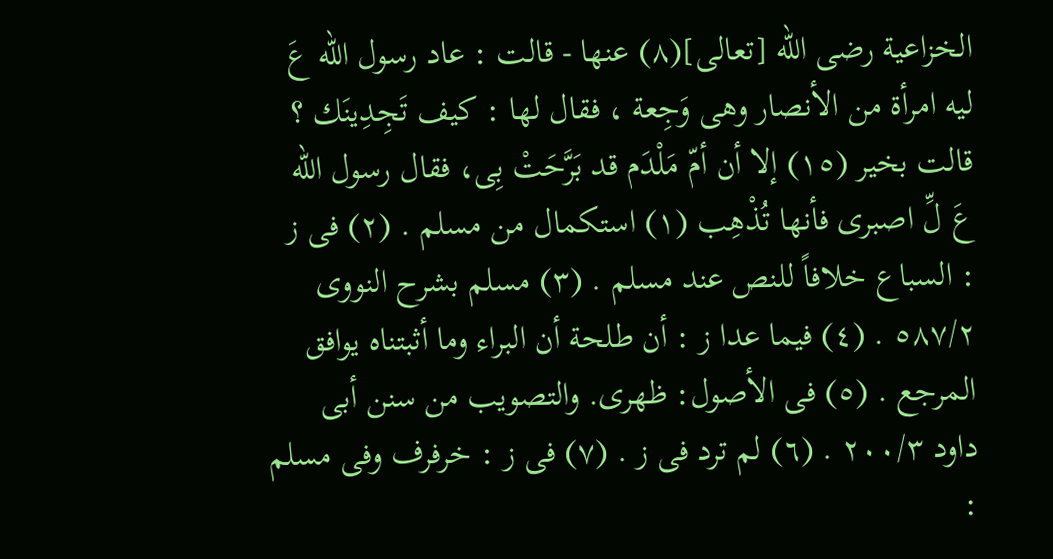الخزاعية رضى الله [تعالى](٨) عنها - قالت : عاد رسول الله عَ ليه امرأة من الأنصار وهى وَجِعة ، فقال لها : كيف تَجِدِينَك ؟ قالت بخير (١٥) إلا أن أمّ مَلْدَم قد بَرَّحَتْ بِى، فقال رسول الله عَ لِّ اصبرى فأنها تُذْهِب (١) استكمال من مسلم . (٢) فى ز : السباع خلافاً للنص عند مسلم . (٣) مسلم بشرح النووى ٥٨٧/٢ . (٤) فيما عدا ز : أن طلحة أن البراء وما أثبتناه يوافق المرجع . (٥) فى الأصول: ظهرى. والتصويب من سنن أبى داود ٢٠٠/٣ . (٦) لم ترد فى ز . (٧) فى ز : خرفرف وفى مسلم :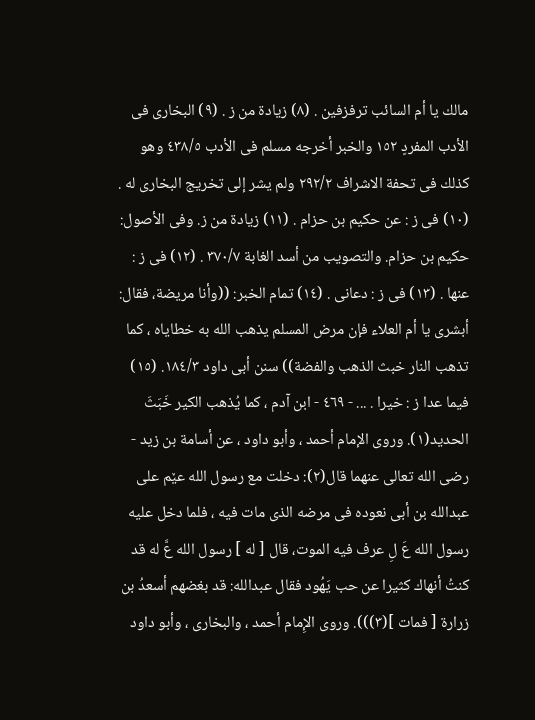مالك يا أم السائب ترفزفين . (٨) زيادة من ز . (٩) البخارى فى الأدب المفردٍ ١٥٢ والخبر أخرجه مسلم فى الأدب ٤٣٨/٥ وهو كذلك فى تحفة الاشراف ٢٩٢/٢ ولم يشر إلى تخريج البخارى له . (١٠) فى ز : عن حكيم بن حزام . (١١) زيادة من ز. وفى الأصول: حكيم بن حزام. والتصويب من أسد الغابة ٣٧٠/٧ . (١٢) فى ز : عنها . (١٣) فى ز : دعانى . (١٤) تمام الخبر: ((وأنا مريضة، فقال: أبشرى يا أم العلاء فإن مرض المسلم يذهب الله به خطاياه ، كما تذهب النار خبث الذهب والفضة)) سنن أبى داود ١٨٤/٣. (١٥) فيما عدا ز : خيرا . ... - ٤٦٩ - ابن آدم ، كما يُذهب الكير خَبَثَ الحديد(١). وروى الإمام أحمد ، وأبو داود ، عن أسامة بن زيد - رضى الله تعالى عنهما قال(٢): دخلت مع رسول الله عێم على عبدالله بن أبى نعوده فى مرضه الذی مات فيه ، فلما دخل عليه رسول الله عَ لِ عرف فيه الموت، قال [ له ] رسول الله عَّ له قد كنتُ أنهاك كثيرا عن حب يَهُود فقال عبدالله: قد بغضهم أسعدُ بن زرارة [ فمات ](٣))). وروى الإِمام أحمد ، والبخارى ، وأبو داود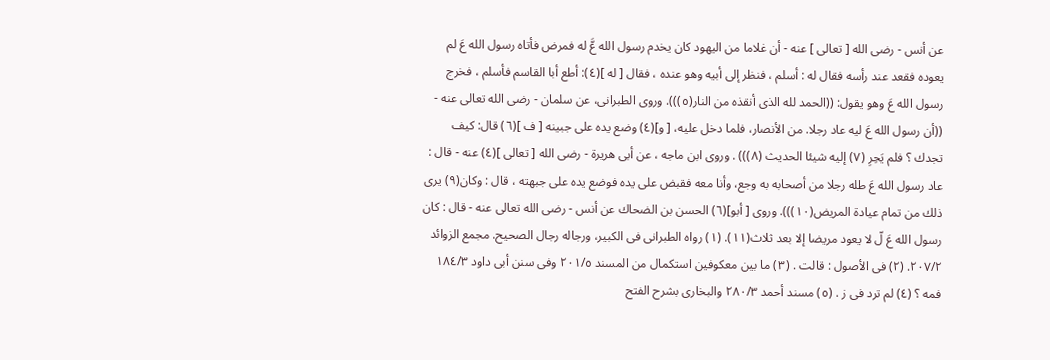عن أنس - رضى الله [ تعالى ] عنه - أن غلاما من اليهود كان يخدم رسول الله عَّ له فمرض فأتاه رسول الله عَ لم يعوده فقعد عند رأسه فقال له : أسلم ، فنظر إلى أبيه وهو عنده ، فقال [ له ](٤): أطع أبا القاسم فأسلم ، فخرج رسول الله عَ وهو يقول: ((الحمد لله الذى أنقذه من النار(٥))). وروى الطبرانى، عن سلمان - رضى الله تعالى عنه - ((أن رسول الله عَ ليه عاد رجلا. من الأنصار، فلما دخل عليه، [ و](٤) وضع يده على جبينه [ ف ](٦) قال: كيف تجدك ؟ فلم يَحِرِ (٧) إليه شيئا الحديث (٨))) . وروى ابن ماجه ، عن أبى هريرة - رضى الله [ تعالى ](٤) عنه - قال : عاد رسول الله عَ طله رجلا من أصحابه به وجع، وأنا معه فقبض على يده فوضع يده على جبهته ، قال : وكان(٩) يرى ذلك من تمام عيادة المريض(١٠))). وروى [ أبو](٦) الحسن بن الضحاك عن أنس - رضى الله تعالى عنه - قال : كان رسول الله عَ لّ لا يعود مريضا إلا بعد ثلاث(١١). (١) رواه الطبرانى فى الكبير، ورجاله رجال الصحيح. مجمع الزوائد ٢٠٧/٢. (٢) فى الأصول : قالت . (٣) ما بين معكوفين استكمال من المسند ٢٠١/٥ وفى سنن أبى داود ١٨٤/٣ فمه ؟ (٤) لم ترد فى ز . (٥) مسند أحمد ٢٨٠/٣ والبخارى بشرح الفتح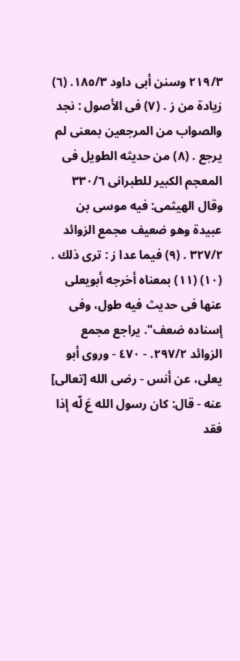٢١٩/٣ وسنن أبى داود ١٨٥/٣. (٦) زيادة من ز . (٧) فى الأصول : نجد والصواب من المرجعين بمعنى لم يرجع . (٨) من حديثه الطويل فى المعجم الكبير للطبرانى ٣٣٠/٦ وقال الهيثمى: فيه موسى بن عبيدة وهو ضعيف مجمع الزوائد ٣٢٧/٢ . (٩) فيما عدا ز : ترى ذلك . (١٠) (١١) بمعناه أخرجه أبويعلى عنها فى حديث فيه طول، وفى إسناده ضعف". يراجع مجمع الزوائد ٢٩٧/٢. - ٤٧٠ - وروى أبو يعلى، عن أنس - رضى الله [تعالى] عنه - قال: كان رسول الله عَ لّه إذا فقد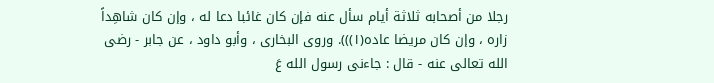رجلا من أصحابه ثلاثة أيام سأل عنه فإن كان غائبا دعا له ، وإن كان شاهِداً زاره ، وإن كان مريضا عاده(١))). وروى البخارى ، وأبو داود ، عن جابر - رضى الله تعالى عنه - قال : جاءنى رسول الله عَ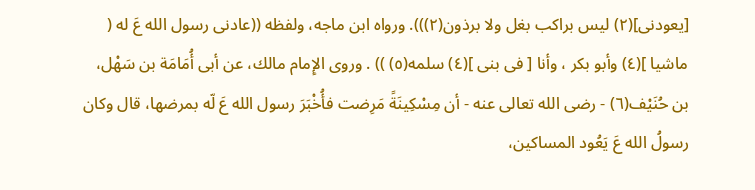[يعودنى](٢) ليس براكب بغل ولا برذون(٢))). ورواه ابن ماجه، ولفظه ((عادنى رسول الله عَ له ( ماشيا ](٤) وأبو بكر ، وأنا [ فى بنى ](٤) سلمه(٥) )) . وروى الإِمام مالك، عن أبى أُمَامَة بن سَهْل، بن حُنَيْف(٦) - رضى الله تعالى عنه - أن مِسْكِينَةً مَرِضت فأُخْبَرَ رسول الله عَ لّه بمرضها، قال وكان رسولُ الله عَ يَعُود المساكين،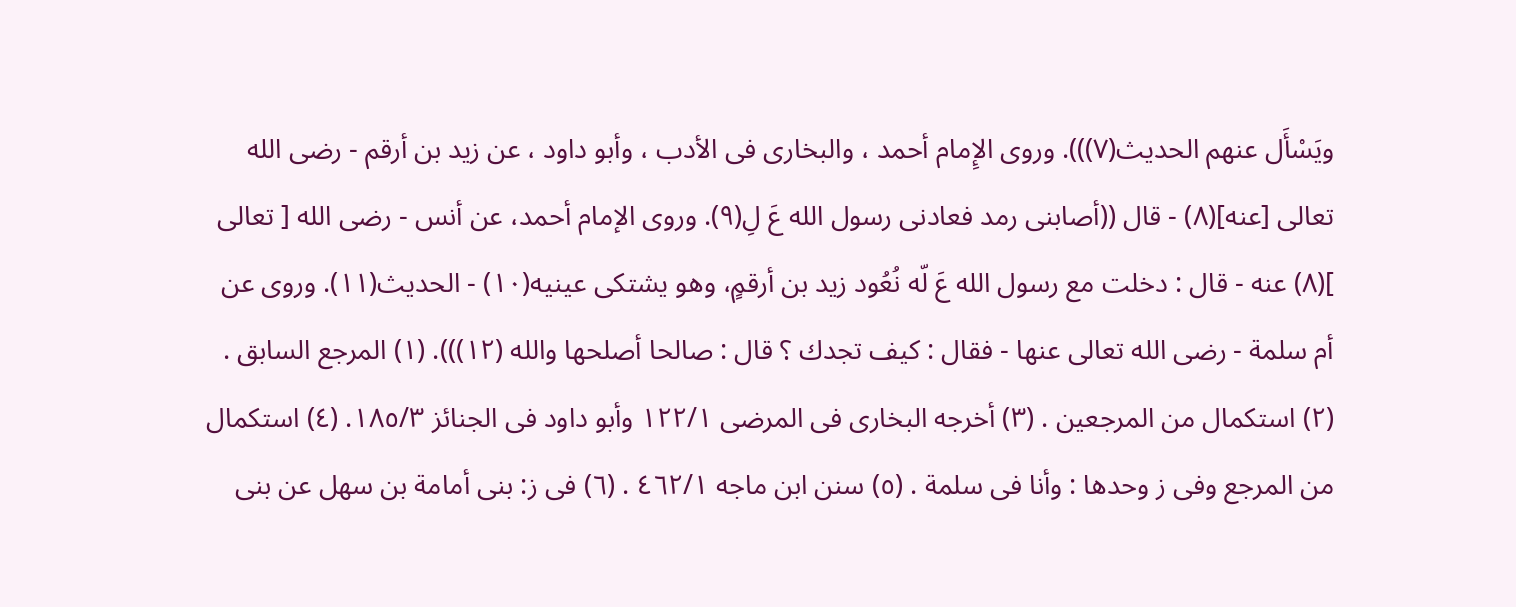ويَسْأَل عنهم الحديث(٧))). وروى الإِمام أحمد ، والبخارى فى الأدب ، وأبو داود ، عن زيد بن أرقم - رضى الله تعالى [عنه](٨) - قال ((أصابنى رمد فعادنى رسول الله عَ لِ(٩). وروى الإمام أحمد، عن أنس - رضى الله [ تعالى ](٨) عنه - قال : دخلت مع رسول الله عَ لّه نُعُود زيد بن أرقمٍ، وهو يشتكى عينيه(١٠) - الحديث(١١). وروى عن أم سلمة - رضى الله تعالى عنها - فقال : كيف تجدك ؟ قال : صالحا أصلحها والله (١٢))). (١) المرجع السابق . (٢) استكمال من المرجعين . (٣) أخرجه البخارى فى المرضى ١٢٢/١ وأبو داود فى الجنائز ١٨٥/٣. (٤) استكمال من المرجع وفى ز وحدها : وأنا فى سلمة . (٥) سنن ابن ماجه ٤٦٢/١ . (٦) فى ز: بنى أمامة بن سهل عن بنى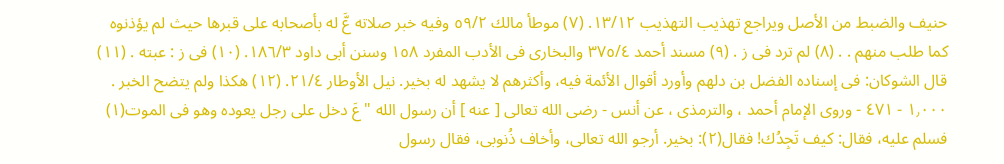حنيف والضبط من الأصل ويراجع تهذيب التهذيب ١٣/١٢. (٧) موطأ مالك ٥٩/٢ وفيه خبر صلاته عَّ له بأصحابه على قبرها حيث لم يؤذنوه كما طلب منهم . . (٨) لم ترد فى ز . (٩) مسند أحمد ٣٧٥/٤ والبخارى فى الأدب المفرد ١٥٨ وسنن أبى داود ١٨٦/٣. (١٠) فى ز : عبته . (١١) قال الشوكان: فى إسناده الفضل بن دلهم وأورد أقوال الأئمة فيه، وأكثرهم لا يشهد له بخير. نيل الأوطار ٢١/٤. (١٢) هكذا ولم يتضح الخبر . ١٫٠٠٠ - ٤٧١ - وروى الإمام أحمد ، والترمذى ، عن أنس - رضى الله تعالى [ عنه ] أن رسول الله " عَ دخل على رجل يعوده وهو فى الموت(١) فسلم عليه، فقال: كيف تَجِدُك! فقال(٢): بخير. أرجو الله تعالى، وأخاف ذُنوبى، فقال رسول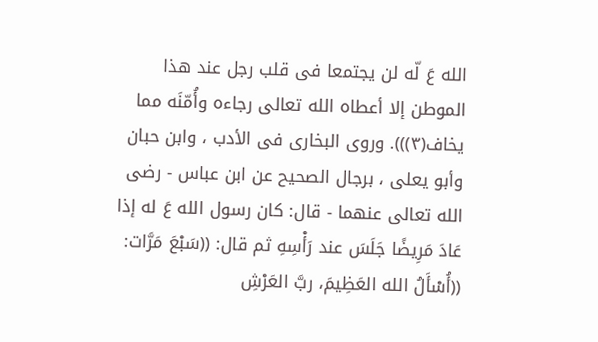الله عَ لّه لن يجتمعا فى قلب رجل عند هذا الموطن إلا أعطاه الله تعالى رجاءه وأُمّنَه مما يخاف(٣))). وروى البخارى فى الأدب ، وابن حبان وأبو يعلى ، برجال الصحيح عن ابن عباس - رضى الله تعالى عنهما - قال: كان رسول الله عَ له إذا عَادَ مَرِيضًا جَلَسَ عند رَأْسِهِ ثم قال: ((سَبْعَ مَرَّات: ((أُسْأَلُ الله العَظِيمَ، ربَّ العَرْشِ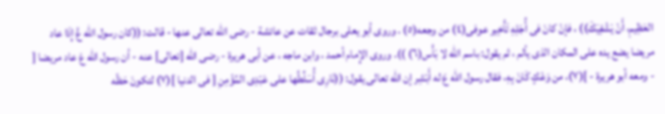العَظِيمِ، أَنْ يَشْفِيَكَ)) ، فإنْ كانَ فى أُجَلِهِ تَأْخِير عوفى(٤) من وجعه(٥) . وروى أبو يعلى برجال ثقات عن عائشة - رضى الله تعالى عنها - قالت: ((كان رسول الله عَّ إِذَا عاد مريضا يضع يده على المكان الذى يألم ، ثم يقول: باسم الله لا بَأْس(٦) )). وروى الإِمام أحمد ، وابن ماجه ، عن أبى هريرة - رضى الله [تعالى] عنه - أن رسول الله عَ عاد مريضا [ - ومعه أبو هريرة - ](٧)، من وَعْكٍ كَانَ بِهِ، فقال رسول الله عَ له أَبْشِر إن الله تعالى يقول: ((نَارِى أُسَلِّطُها على عَبْدِى المُؤْمِنِ [ فى الدنيا ](٧) لتكونَ حَظّه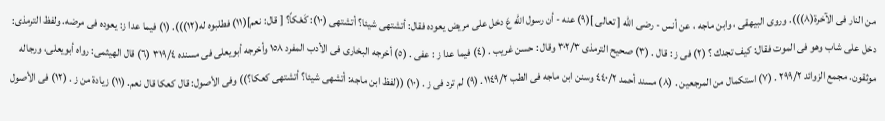من النار فى الآخرة(٨))). وروى البيهقى ، وابن ماجه ، عن أنس - رضى الله [ تعالى ](٩) عنه - أن رسول الله عَ دخل على مريض يعوده فقال: أتشتهى شيئا؟ أتشتهى (١٠): كَعْكاً؟ [ قال: نعم](١١) فطلبوه له(١٢))). (١) فيما عدا ز: يعوده فى مرضه. ولفظ الترمذى: دخل على شاب وهو فى الموت فقال: كيف تجدك ؟ (٢) فى ز : قال . (٣) صحيح الترمذى ٣٠٢/٣ وقال : حسن غريب . (٤) فيما عدا ز : عفى . (٥) أخرجه البخارى فى الأدب المفرد ١٥٨ وأخرجه أبويعلى فى مسنده ٣١٩/٤ (٦) قال الهيثمى: رواه أبويعلى، ورجاله موثقون. مجمع الزوائد ٢٩٩/٢ . (٧) استكمال من المرجعين . (٨) مسند أحمد ٤٤٠/٢ وسنن ابن ماجه فى الطب ١١٤٩/٢. (٩) لم ترد فى ز . (١٠) ((لفظ ابن ماجه: أتشهى شيئا؟ أتشتهى كعكا؟)) وفى الأصول: قال كعكا قال نعم. (١١) زيادة من ز . (١٢) فى الأصول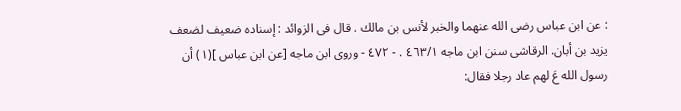: عن ابن عباس رضى الله عنهما والخبر لأنس بن مالك . قال فى الزوائد : إسناده ضعيف لضعف يزيد بن أبان. الرقاشی سنن ابن ماجه ٤٦٣/١ . - ٤٧٢ - وروى ابن ماجه [عن ابن عباس ](١) أن رسول الله عَ لهم عاد رجلا فقال: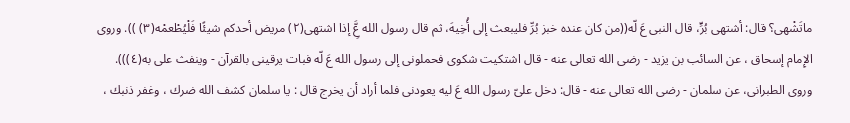ماتَشْهى؟ قال: أشتهى بُرٍّ، قال النبى عَ لّه((من كان عنده خبز بُرِّ فليبعث إلى أُخِيهَ، ثم قال رسول الله عَِّ إذا اشتهى(٢) مريض أحدكم شيئًا فَلْيُطْعمْه(٣) )). وروى الإِمام إسحاق ، عن السائب بن يزيد - رضى الله تعالى عنه - قال اشتكيت شكوى فحملونى إلى رسول الله عَ لّه فبات يرقينى بالقرآن - وينفث على به(٤))). وروى الطبرانى، عن سلمان - رضى الله تعالى عنه - قال: دخل علىّ رسول الله عَ ليه يعودنی فلما أراد أن يخرج قال : یا سلمان کشف الله ضرك ، وغفر ذنبك ،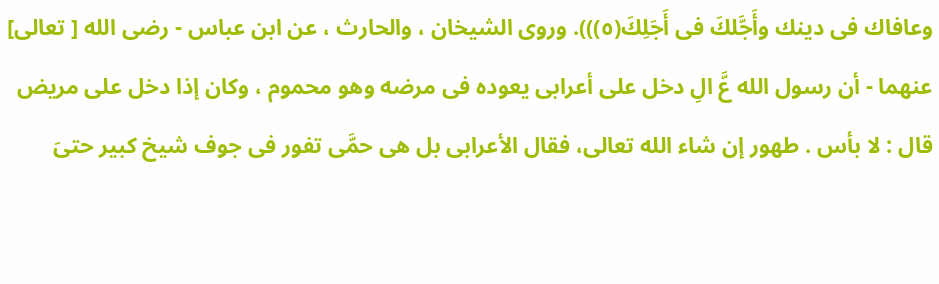وعافاك فی دینك وأَجَّلكَ فى أَجَلِكَ(٥))). وروى الشيخان ، والحارث ، عن ابن عباس - رضى الله [ تعالى] عنهما - أن رسول الله عَّ الِ دخل على أعرابى يعوده فى مرضه وهو محموم ، وكان إذا دخل على مريض قال : لا بأس . طهور إن شاء الله تعالى، فقال الأعرابى بل هى حمَّى تفور فى جوف شيخ كبير حتىَ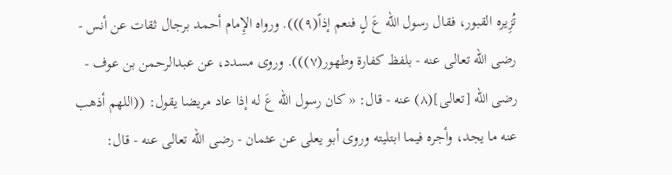تُزِيره القبور، فقال رسول الله عَ لٍ فنعم إذاً(٩))). ورواه الإِمام أحمد برجال ثقات عن أنس - رضى الله تعالى عنه - بلفظ كفارة وطهور(٧))). وروى مسدد، عن عبدالرحمن بن عوف - رضى الله [تعالى](٨) عنه - قال: « كان رسول الله عَ له إذا عاد مريضا يقول: ((اللهم أذهب عنه ما يجد، وأجره فيما ابتليته وروى أبو يعلى عن عثمان - رضى الله تعالى عنه - قال: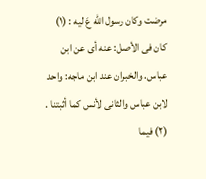مرضت وكان رسول الله عَ ليه : (١) كان فى الأصل: عنه أى عن ابن عباس. والخبران عند ابن ماجه: واحد لابن عباس والثانى لأنس كما أثبتنا . (٢) فيما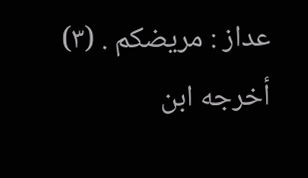عداز : مريضكم . (٣) أخرجه ابن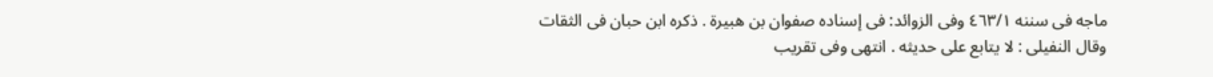ماجه فى سننه ٤٦٣/١ وفى الزوائد: فى إسناده صفوان بن هبيرة . ذكره ابن حبان فى الثقات وقال النفيلى : لا يتابع على حديثه . انتهى وفى تقريب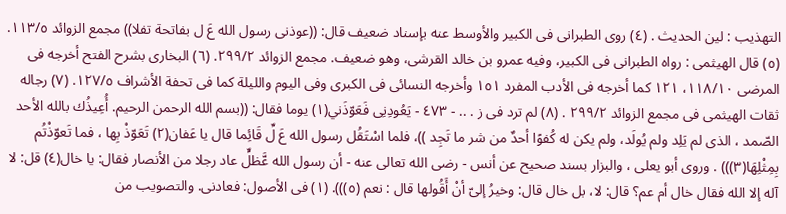التهذيب : لين الحديث . (٤) روى الطبرانى فى الكبير والأوسط عنه بإسناد ضعيف قال: ((عوذنى رسول الله عَ ل بفاتحة تفلا)) مجمع الزوائد ١١٣/٥. (٥) قال الهيثمى : رواه الطبرانى فى الكبير، وفيه عمرو بن خالد القرشى، وهو ضعيف. مجمع الزوائد ٢٩٩/٢. (٦) البخارى بشرح الفتح أخرجه فى المرضى ١١٨/١٠، ١٢١ كما أخرجه فى الأدب المفرد ١٥١ وأخرجه النسائى فى الكبرى وفى اليوم والليلة كما فى تحفة الأشراف ١٢٧/٥. (٧) رجاله ثقات الهيثمى فى مجمع الزوائد ٢٩٩/٢ . (٨) لم ترد فى ز . .. - ٤٧٣ - يَعُودِنِى فَعَوّذَني(١) يوما فقال: ((بسم الله الرحمن الرحيم. أُعِيذُك بالله الأحد الصّمد ، الذى لم يَلِد ولم يُولَد، ولم يكن له كُفوًا أحدٌ من شر ما تَجِد ))، فلما اسْتَقُل رسول الله عَ لِّ قَائِما قال يا عَفان(٢) تَعَوّذْ بِها ، فما تَعوّذْتُم بِمِثْلِهَا(٣))) . وروى أبو يعلى ، والبزار بسند صحيح عن أنس - رضى الله تعالى عنه - أن رسول الله عَّظلٍّ عاد رجلا من الأنصار فقال: يا خال(٤) قل: لا آله إلا الله فقال خال أم عم؟ قال: لا، بل خال قال: وخيرُ إلىّ أنْ أَقُولها قال : نعم (٥))). (١) فى الأصول: فعادنى. والتصويب من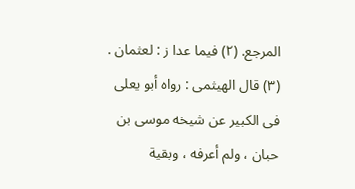المرجع. (٢) فيما عدا ز : لعثمان . (٣) قال الهيثمى : رواه أبو يعلى فى الكبير عن شيخه موسى بن حبان ، ولم أعرفه ، وبقية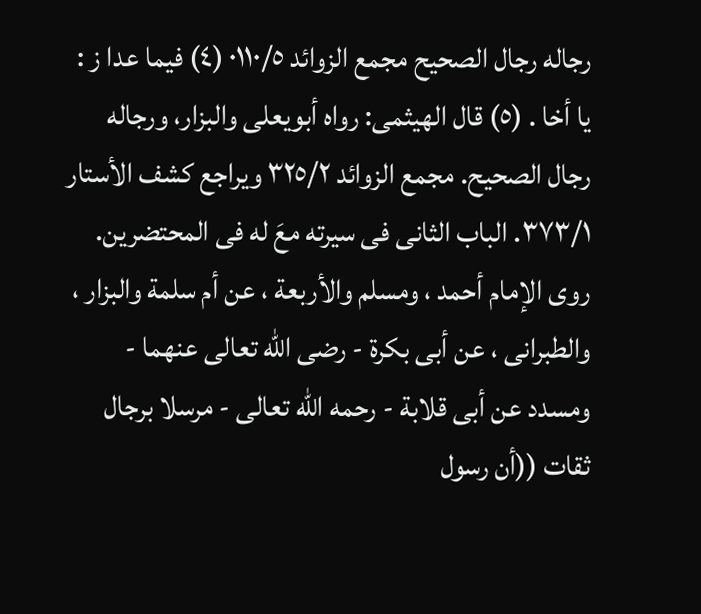رجاله رجال الصحيح مجمع الزوائد ٠١١٠/٥ (٤) فيما عدا ز : يا أخا . (٥) قال الهيثمى: رواه أبويعلى والبزار، ورجاله رجال الصحيح. مجمع الزوائد ٣٢٥/٢ ويراجع كشف الأستار ٣٧٣/١. الباب الثانى فى سيرته معَ له فى المحتضرين. روى الإمام أحمد ، ومسلم والأربعة ، عن أم سلمة والبزار ، والطبرانى ، عن أبى بكرة - رضى الله تعالى عنهما - ومسدد عن أبى قلابة - رحمه الله تعالى - مرسلا برجال ثقات ((أن رسول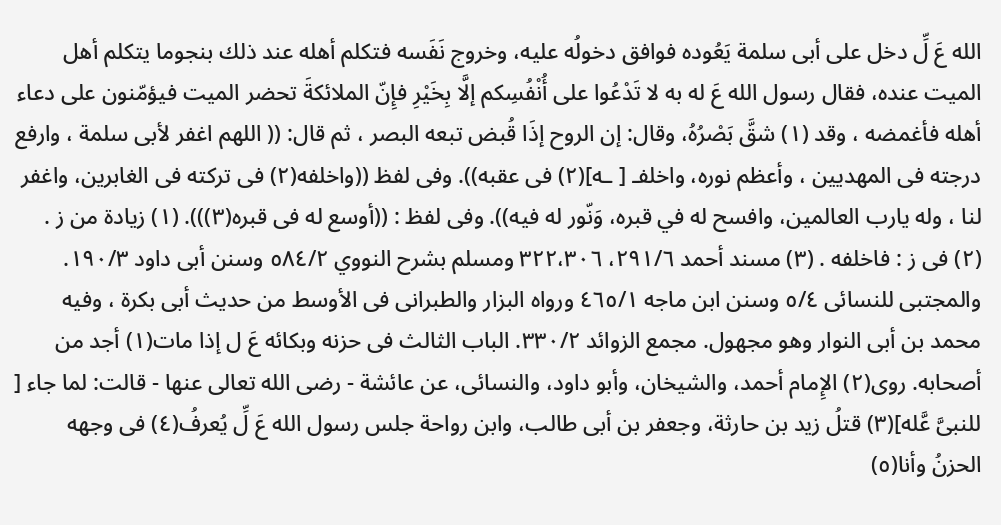الله عَ لِّ دخل على أبى سلمة يَعُوده فوافق دخولُه عليه، وخروج نَفَسه فتكلم أهله عند ذلك بنجوما يتكلم أهل الميت عنده، فقال رسول الله عَ له به لا تَدْعُوا على أُنْفُسِكم إلَّا بِخَيْرِ فإِنّ الملائكةَ تحضر الميت فيؤمّنون على دعاء أهله فأغمضه ، وقد (١) شقَّ بَصْرُهُ، وقال: إن الروح إذَا قُبض تبعه البصر ، ثم قال: (( اللهم اغفر لأبى سلمة ، وارفع درجته فى المهديين ، وأعظم نوره، واخلفـ [ ـه](٢) فى عقبه)). وفى لفظ ((واخلفه(٢) فى تركته فى الغابرين، واغفر لنا ، وله يارب العالمين، وافسح له في قبره، وَنّور له فيه)). وفى لفظ : ((أوسع له فى قبره(٣))). (١) زيادة من ز . (٢) فى ز : فاخلفه . (٣) مسند أحمد ٢٩١/٦، ٣٢٢،٣٠٦ ومسلم بشرح النووي ٥٨٤/٢ وسنن أبى داود ١٩٠/٣. والمجتبى للنسائى ٥/٤ وسنن ابن ماجه ٤٦٥/١ ورواه البزار والطبرانى فى الأوسط من حديث أبى بكرة ، وفيه محمد بن أبى النوار وهو مجهول. مجمع الزوائد ٣٣٠/٢. الباب الثالث فى حزنه وبكائه عَ ل إذا مات(١) أجد من أصحابه. روى(٢) الإِمام أحمد، والشيخان، وأبو داود، والنسائى، عن عائشة - رضى الله تعالى عنها - قالت: لما جاء [ للنبىَّ عَّله](٣) قتلُ زيد بن حارثة، وجعفر بن أبى طالب، وابن رواحة جلس رسول الله عَ لِّ يُعرفُ(٤) فى وجهه الحزنُ وأنا(٥)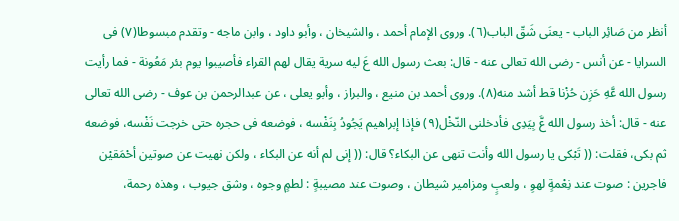أنظر من صَائِر الباب - يعنَى شَقّ الباب(٦). وروى الإمام أحمد ، والشيخان ، وأبو داود ، وابن ماجه - وتقدم مبسوطا(٧) فى السرايا - عن أنس - رضى الله تعالى عنه - قال: بعث رسول الله عَ ليه سرية يقال لهم القراء فأصيبوا يوم بئر مَعُونة - فما رأيت رسول الله عَّهِ حَزِن حُزْنا قط أشد منه(٨). وروى أحمد بن منيع ، والبراز ، وأبو يعلى ، عن عبدالرحمن بن عوف - رضى الله تعالى عنه - قال: أخذ رسول الله عَّ بِيَدِى فأدخلنى النّخْل(٩) فإذا إبراهيم يَجُودُ بِنَفْسه ، فوضعه فى حجره حتى خرجت نَفْسه، فوضعه ثم بكى، فقلت: (( تَبْكى يا رسول الله وأنت تنهى عن البكاء؟ قال: (( إنى لم أنه عن البكاء ، ولكن نهيت عن صوتين أحْمَقيْن فاجرين : صوت عند نِعْمةٍ لهوِ ، ولعبٍ ومزامير شيطان ، وصوت عند مصيبةٍ : لطمٍ وجوه ، وشق جيوب ، وهذه رحمة،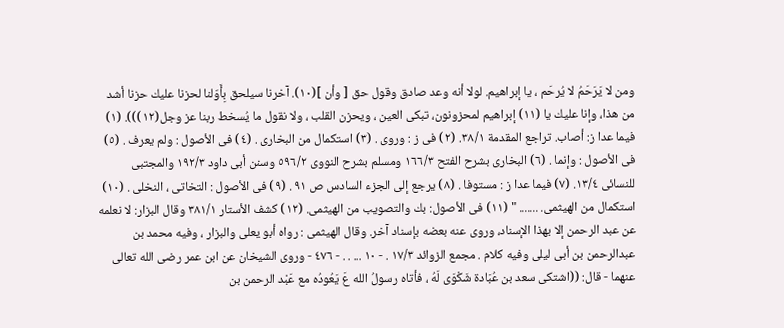ومن لا يَرَحَمُ لا يُرحَم ، يا إبراهيم. لولا أنه وعد صادق وقول حق [ وأن ](١٠). آخرنا سيلحق بِأَوّلنا لحزنا عليك حزنا أشد من هذا، وإنا عليك يا (١١) إبراهيم لمحزونون، تبكى العين ، ويحزن القلب ، ولا نقول ما يُسخط ربنا عز وجل(١٢))). (١) فيما عدا ز: أصاب. تراجع المقدمة ٣٨/١. (٢) فى ز : وروى . (٣) استكمال من البخارى . (٤) فى الأصول : ولم يعرف . (٥) فى الأصول : وإنما . (٦) البخارى بشرح الفتح ١٦٦/٣ ومسلم بشرح النووى ٥٩٦/٢ وسنن أبى داود ١٩٢/٣ والمجتبى للنسائى ١٣/٤. (٧) فيما عدا ز : مستوفا . (٨) يرجع إلى الجزء السادس ص ٩١ . (٩) فى الأصول : التخاتى ، النخلى . (١٠) استكمال من الهيثمى. ....... " (١١) فى الأصول: بك والتصويب من الهيثمى. (١٢) كشف الأستار ٣٨١/١ وقال البزار: لا نعلمه عن عبد الرحمن إلا بهذا الإسناد، وروى عنه بعضه بإسناد آخر. وقال الهيثمى : رواه أبو يعلى والبزار ، وفيه محمد بن عبدالرحمن بن أبى ليلى وفيه كلام . مجمع الزوائد ١٧/٣ . - ١٠ ... . . - ٤٧٦ - وروى الشيخان عن ابن عمر رضى الله تعالى عنهما - قال: ((اشتكى سعد بن عُبَادة شَكْوَى لَهُ ، فأتاه رسولُ الله عَ يَعُودُه مع عَبْد الرحمن بن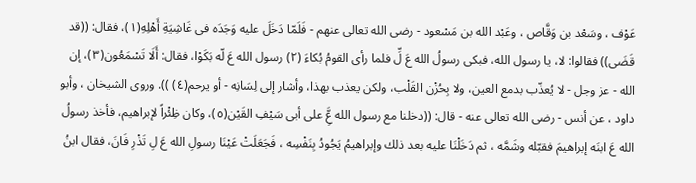عَوْف ، وسَعْد بن وَقَّاص ، وعَبْد الله بن مَسْعود - رضى الله تعالى عنهم - فَلَمّا دَخَلَ عليه وَجَدَه فى غَاشِيَةِ أَهْلِهِ(١)، فقال: ((قد قَضَى)) فقالوا: لا، يا رسول الله، فبكى رسولُ الله عَ لِّ فلما رأى القومُ بُكاءَ (٢) رسول الله عَ لّه بَكَوْا، فقال: أَلَا تَسْمَعُون(٣)، إن الله - عز وجل - لا يُعذّب بدمع العين، ولا بِحُزْن القَلْب، ولكن يعذب بهذا، وأشار إلى لِسَانِه - أو يرحم(٤) )). وروى الشيخان ، وأبو داود ، عن أنس - رضى الله تعالى عنه - قال: ((دخلنا مع رسول الله عَِّ على أبى سَيْفِ القَيْن(٥)، وكان ظِئْراً لإبراهيم، فأخذ رسولُ الله عَ ابنَه إبراهيمَ فقبّله وشَمَّه ، ثم دَخَلْنَا عليه بعد ذلك وإبراهيمُ يَجُودُ بِنَفْسِه ، فَجَعَلَتْ عَيْنَا رسولِ الله عَ لِ تَذْرِ فَانَ، فقال ابنُ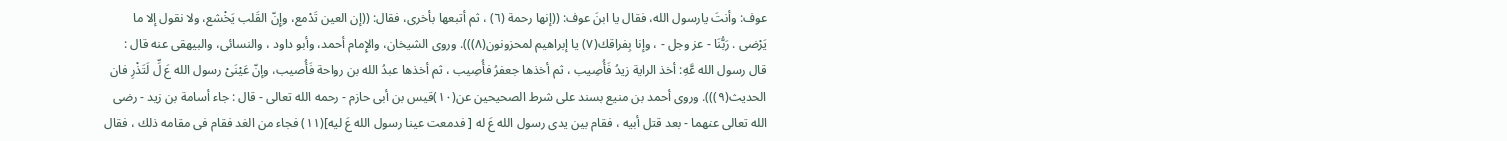عوف: وأنتَ يارسول الله، فقال يا ابنَ عوف: ((إنها رحمة (٦) ، ثم أتبعها بأخرى، فقال: ((إن العين تَدْمع، وإِنّ القَلب يَخْشع، ولا نقول إلا ما يَرْضى . رَبُّنَا - عز وجل - ، وإنا بِفراقك(٧) يا إبراهيم لمحزونون(٨))). وروى الشيخان، والإِمام أحمد، وأبو داود ، والنسائى، والبيهقى عنه قال : قال رسول الله عَّهِ: أخذ الراية زيدُ فَأُصِيب ، ثم أخذها جعفرُ فأُصِيب ، ثم أخذها عبدُ الله بن رواحة فَأُصيب، وإنّ عَيْنَىْ رسول الله عَ لِّ لَتَذْرِ فان الحديث(٩))). وروى أحمد بن منيع بسند على شرط الصحيحين عن(١٠)قيس بن أبى حازم - رحمه الله تعالى - قال : جاء أسامة بن زيد - رضى الله تعالى عنهما - بعد قتل أبيه ، فقام بين يدى رسول الله عَ له [ فدمعت عينا رسول الله عَ ليه](١١) فجاء من الغد فقام فى مقامه ذلك ، فقال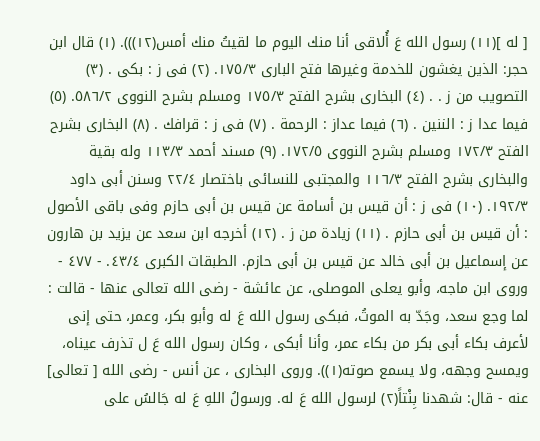[ له ](١١) رسول الله عَ أُلاقى أنا منك اليوم ما لقيتُ منك أمس(١٢))). (١) قال ابن حجر: الذين يغشون للخدمة وغيرها فتح البارى ١٧٥/٣. (٢) فى ز : بكى . (٣) التصويب من ز . . (٤) البخارى بشرح الفتح ١٧٥/٣ ومسلم بشرح النووى ٥٨٦/٢. (٥) فيما عدا ز : الننين . (٦) فيما عداز : الرحمة . (٧) فى ز : قرافك . (٨) البخارى بشرح الفتح ١٧٢/٣ ومسلم بشرح النووى ١٧٢/٥. (٩) مسند أحمد ١١٣/٣ وله بقية والبخارى بشرح الفتح ١١٦/٣ والمجتبى للنسائى باختصار ٢٢/٤ وسنن أبى داود ١٩٢/٣. (١٠) فى ز : أن قيس بن أسامة عن قيس بن أبى حازم وفى باقى الأصول : أن قيس بن أبى حازم . (١١) زيادة من ز . (١٢) أخرجه ابن سعد عن يزيد بن هارون عن إسماعيل بن أبى خالد عن قيس بن أبى حازم. الطبقات الكبرى ٤٣/٤. - ٤٧٧ - وروى ابن ماجه، وأبو يعلى الموصلى، عن عائشة - رضى الله تعالى عنها - قالت : لما وجع سعد، وجَدّ به الموتُ، فبكى رسول الله عَ له وأبو بكر، وعمر، حتى إنى لأعرف بكاء أبى بكر من بكاء عمر، وأنا أبكى ، وكان رسول الله عَ ل تذرف عيناه، ويمسح وجهه، ولا يسمع صوته(١)). وروى البخارى ، عن أنس - رضى الله [ تعالى] عنه - قال: شهدنا بِنْتاً(٢) لرسول الله عَ له. ورسولُ اللهِ عَ له جَالسُ على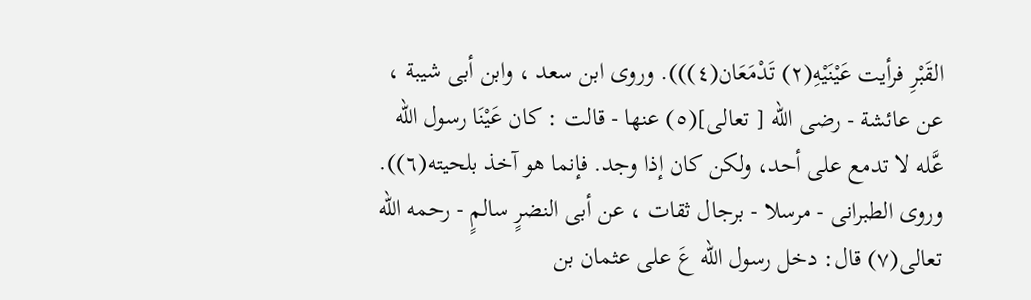القَبْرِ فرأيت عَيْنَيْهِ(٢) تَدْمَعَان(٤))). وروى ابن سعد ، وابن أبى شيبة ، عن عائشة - رضى الله [ تعالى](٥) عنها - قالت : كان عَيْنَا رسول الله عَّله لا تدمع على أحد، ولكن كان إذا وجد. فإنما هو آخذ بلحيته(٦)). وروى الطبرانى - مرسلا - برجال ثقات ، عن أبى النضرٍ سالمٍ - رحمه الله تعالى(٧) قال: دخل رسول الله عَ على عثمان بن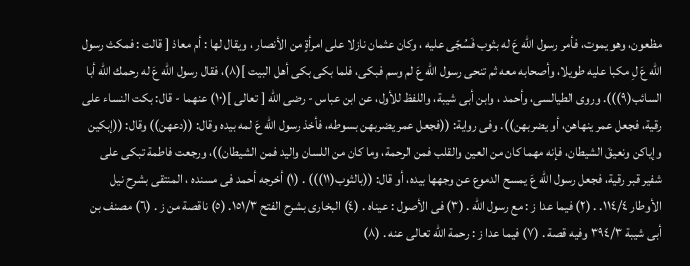مظعون، وهو يموت، فأمر رسول الله عَ له بثوب فَسُجّى عليه ، وكان عثمان نازلا على امرأةٍ من الأنصار ، ويقال لها : أم معاذ [ قالت : فمكث رسول الله عَ لِ مكبا عليه طويلا، وأصحابه معه ثم تنحى رسول الله عَ لم وسم فبكى، فلما بكى بكى أهل البيت ](٨)، فقال رسول الله عَ له رحمك الله أبا السائب(٩))). وروى الطيالسى، وأحمد ، وابن أبى شيبة، واللفظ للأول، عن ابن عباس - رضى الله [ تعالى ](١٠) عنهما - قال: بكت النساء على رقية، فجعل عمر ينهاهن، أو يضربهن)). وفى رواية: ((فجعل عمر يضربهن بسوطه، فأخذ رسول الله عَ لمه بيده وقال: ((دعهن)) وقال: ((إبكين وإياكن ونعيقَ الشيطان، فإنه مهما كان من العين والقلب فمن الرحمة، وما كان من اللسان واليد فمن الشيطان))، ورجعت فاطمة تبكى على شفير قبر رقية، فجعل رسول الله عَ يمسح الدموع عن وجهها بيده، أو قال: ((بالثوب(١١))) . (١) أخرجه أحمد فى مسنده ، المنتقى بشرح نيل الأوطار ١١٤/٤. . (٢) فيما عدا ز : مع رسول الله . (٣) فى الأصول : عيناه . (٤) البخارى بشرح الفتح ١٥١/٣. (٥) ناقصة من ز . (٦) مصنف بن أبى شيبة ٣٩٤/٣ وفيه قصة . (٧) فيما عدا ز : رحمة الله تعالى عنه . (٨)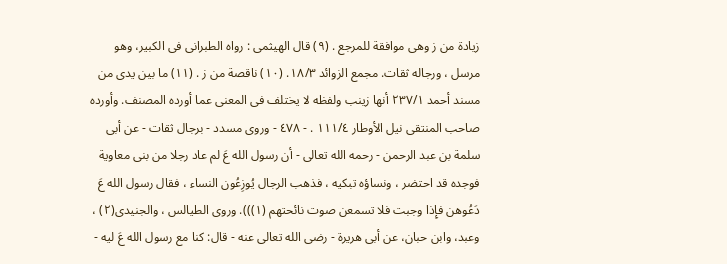زيادة من ز وهى موافقة للمرجع . (٩) قال الهيثمى : رواه الطبرانى فى الكبير، وهو مرسل ، ورجاله ثقات. مجمع الزوائد ١٨/٣. (١٠) ناقصة من ز . (١١) ما بين يدى من مسند أحمد ٢٣٧/١ أنها زينب ولفظه لا يختلف فى المعنى عما أورده المصنف. وأورده صاحب المنتقى نيل الأوطار ١١١/٤ . - ٤٧٨ - وروى مسدد - برجال ثقات - عن أبى سلمة بن عبد الرحمن - رحمه الله تعالى - أن رسول الله عَ لم عاد رجلا من بنى معاوية فوجده قد احتضر ، ونساؤه تبكيه ، فذهب الرجال يُوزِعُون النساء ، فقال رسول الله عَ دَعُوهن فإِذا وجبت فلا تسمعن صوت نائحتهم (١))). وروى الطيالس ، والجنيدى(٢) ، وعبد، وابن حبان، عن أبى هريرة - رضى الله تعالى عنه - قال: كنا مع رسول الله عَ ليه -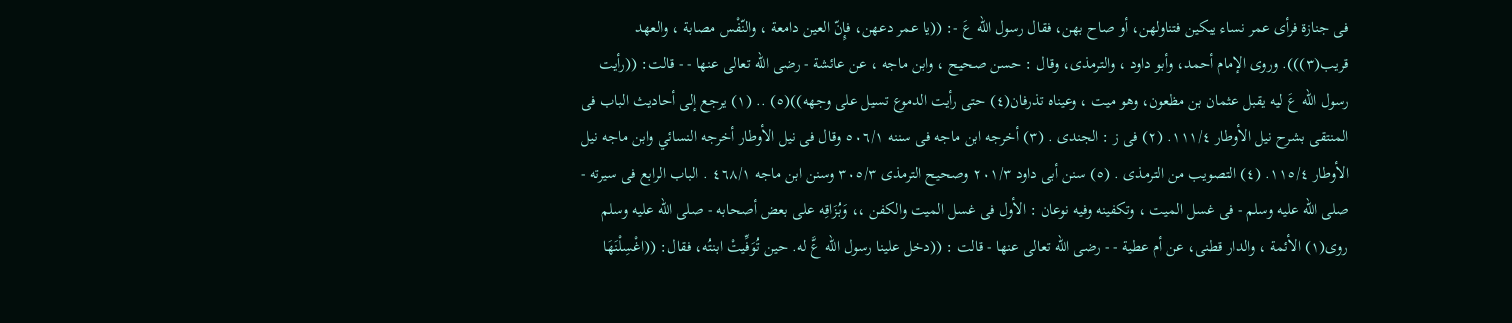فى جنازة فرأى عمر نساء يبكين فتناولهن، أو صاح بهن، فقال رسول الله عَ -: ((يا عمر دعهن، فإِنّ العين دامعة ، والنّفْس مصابة ، والعهد قريب(٣))). وروى الإمام أحمد، وأبو داود ، والترمذى، وقال : حسن صحيح ، وابن ماجه ، عن عائشة - رضى الله تعالى عنها - - قالت: ((رأيت رسول الله عَ ليه يقبل عثمان بن مظعون، وهو ميت ، وعيناه تذرفان(٤) حتى رأيت الدموع تسيل على وجهه))(٥) .. (١) يرجع إلى أحاديث الباب فى المنتقى بشرح نيل الأوطار ١١١/٤. (٢) فى ز : الجندى . (٣) أخرجه ابن ماجه فى سننه ٥٠٦/١ وقال فى نيل الأوطار أخرجه النسائي وابن ماجه نيل الأوطار ١١٥/٤. (٤) التصويب من الترمذى . (٥) سنن أبى داود ٢٠١/٣ وصحيح الترمذى ٣٠٥/٣ وسنن ابن ماجه ٤٦٨/١ . الباب الرابع فى سيرته - صلى الله عليه وسلم - فى غسل الميت ، وتكفينه وفيه نوعان : الأول فى غسل الميت والكفن ،، وَبُزَاقِه على بعض أصحابه - صلى الله عليه وسلم روى(١) الأئمة ، والدار قطنى، عن أم عطية - - رضى الله تعالى عنها - قالت : ((دخل علينا رسول الله عَّ له. حين تُوَفِّيتْ ابنتُه، فقال: ((اغْسِلْنَهَا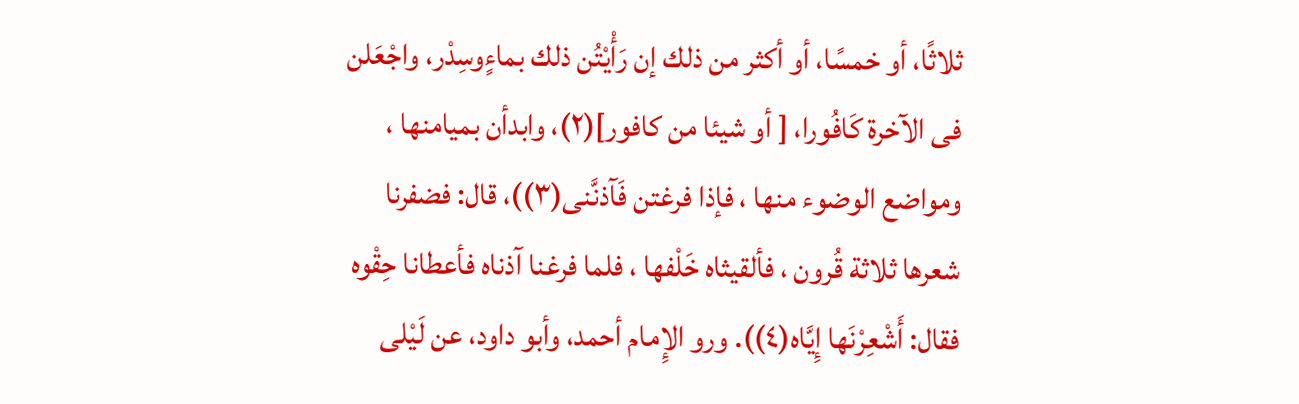ثلاثًا، أو خمسًا، أو أكثر من ذلك إن رَأْيْتُن ذلك بماءٍوسِدْر، واجْعَلن فى الآخرة كَافُورا، [ أو شيئا من كافور](٢)، وابدأن بميامنها ، ومواضع الوضوء منها ، فإذا فرغتن فَآذنَّنى(٣))، قال: فضفرنا شعرها ثلاثة قُرون ، فألقيثاه خَلْفها ، فلما فرغنا آذناه فأعطانا حِقْوه فقال: أَشْعِرْنَها إِيَّاه(٤)). ورو الإِمام أحمد، وأبو داود، عن لَيْلى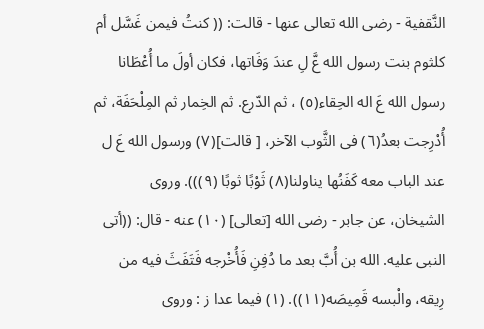النَّقفية - رضى الله تعالى عنها - قالت: (( كنتُ فيمن غَسَّل أم كلثوم بنت رسول الله عَّ لِ عندَ وَفَاتها، فكان أولَ ما أُعْطَانا رسول الله عَ اله الحِقاء(٥) ، ثم الدّرع. ثم الخِمار ثم المِلْحَفَة، ثم أُدْرِجت بعدُ(٦) فى الثَّوب الآخر، [ قالت](٧) ورسول الله عَ ل عند الباب معه كَفَنُها يناولنا(٨) ثَوْبًا ثوبًا (٩))). وروى الشيخان، عن جابر - رضى الله [تعالى] (١٠) عنه - قال: ((أتى النبى عليه. الله بن أُبَّ بعد ما دُفِنِ فَأُخْرجه فَتَفَثَ فيه من رِيقه، والْبسه قَمِيصَه(١١)). (١) فيما عدا ز : وروى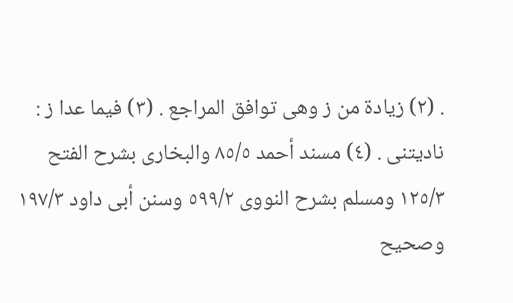. (٢) زيادة من ز وهى توافق المراجع . (٣) فيما عدا ز : ناديتنى . (٤) مسند أحمد ٨٥/٥ والبخاری بشرح الفتح ١٢٥/٣ ومسلم بشرح النووى ٥٩٩/٢ وسنن أبى داود ١٩٧/٣ وصحيح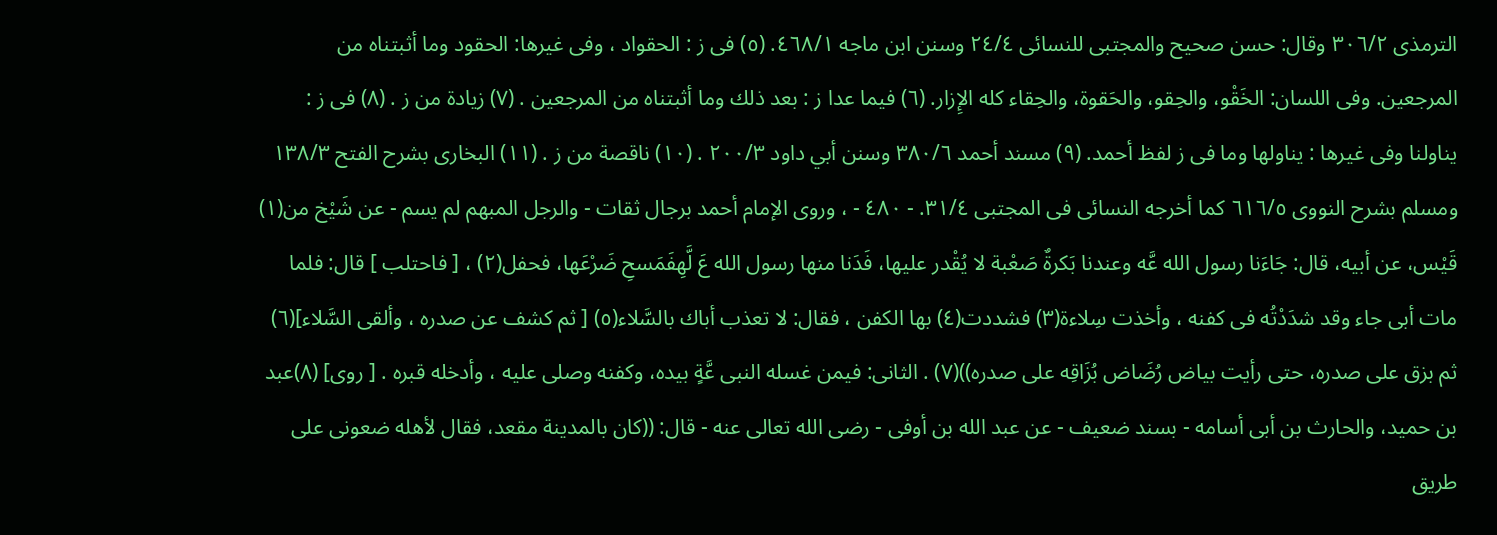الترمذى ٣٠٦/٢ وقال: حسن صحيح والمجتبى للنسائى ٢٤/٤ وسنن ابن ماجه ٤٦٨/١. (٥) فى ز : الحقواد ، وفى غيرها: الحقود وما أثبتناه من المرجعين. وفى اللسان: الخَقْو، والحِقو، والحَقوة، والحِقاء كله الإِزار. (٦) فيما عدا ز : بعد ذلك وما أثبتناه من المرجعين . (٧) زيادة من ز . (٨) فى ز : يناولنا وفى غيرها : يناولها وما فى ز لفظ أحمد. (٩) مسند أحمد ٣٨٠/٦ وسنن أبي داود ٢٠٠/٣ . (١٠) ناقصة من ز . (١١) البخارى بشرح الفتح ١٣٨/٣ ومسلم بشرح النووى ٦١٦/٥ كما أخرجه النسائى فى المجتبى ٣١/٤. - ٤٨٠ - ، وروى الإمام أحمد برجال ثقات - والرجل المبهم لم يسم - عن شَيْخ من(١) قَيْس، عن أبيه، قال: جَاءَنا رسول الله عَّه وعندنا بَكرةٌ صَعْبة لا يُقْدر عليها، فَدَنا منها رسول الله عَ لَّهِفَمَسحِ ضَرْعَها، فحفل(٢) ، [ فاحتلب ] قال: فلما مات أبى جاء وقد شدَدْتُه فى كفنه ، وأخذت سِلاءة(٣) فشددت(٤) بها الكفن ، فقال: لا تعذب أباك بالسَّلاء(٥) [ ثم كشف عن صدره ، وألقى السَّلاء](٦) ثم بزق على صدره، حتى رأيت بياض رُضَاض بُزَاقِه على صدره))(٧) . الثانى: فيمن غسله النبى عَّةٍ بيده، وكفنه وصلى عليه ، وأدخله قبره . [ روى] (٨)عبد بن حميد، والحارث بن أبى أسامه - بسند ضعيف - عن عبد الله بن أوفى - رضى الله تعالى عنه - قال: ((كان بالمدينة مقعد، فقال لأهله ضعونى على طريق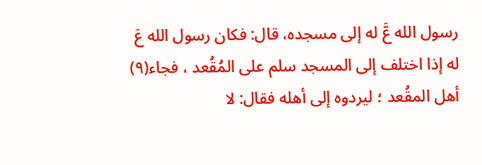رسول الله عَّ له إلى مسجده، قال: فكان رسول الله عَ له إذا اختلف إلى المسجد سلم على المُقُعد ، فجاء(٩) أهل المقُعد ؛ ليردوه إلى أهله فقال: لا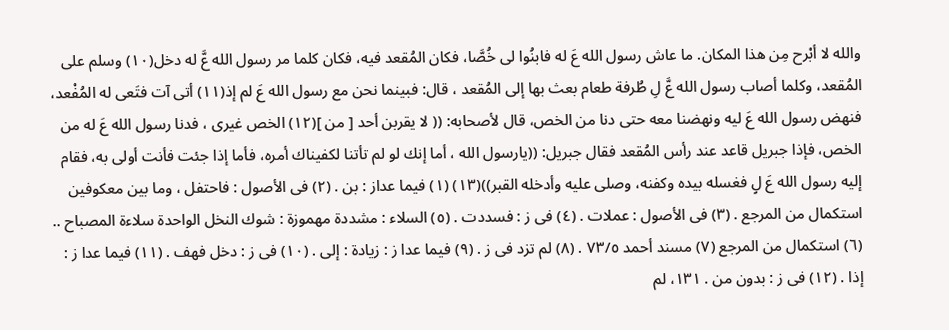والله لا أبْرح مِن هذا المكان. ما عاش رسول الله عَ له فابنُوا لى خُصَّا، فكان المُقعد فيه، فكان كلما مر رسول الله عَّ له دخل(١٠) وسلم على المُقعد، وكلما أصاب رسول الله عَّ لِ طُرفة طعام بعث بها إلى المُقعد ، قال: فبينما نحن مع رسول الله عَ لم إذ(١١) أتى آت فتَعى له المُفْعد، فنهض رسول الله عَ ليه ونهضنا معه حتى دنا من الخص، قال لأصحابه: (( لا يقربن أحد [ من ](١٢) الخص غيرى ، فدنا رسول الله عَ له من الخص، فإذا جبريل قاعد عند رأس المُقعد فقال جبريل: ((يارسول الله ، أما إنك لو لم تأتنا لكفيناك أمره، فأما إذا جئت فأنت أولى به، فقام إليه رسول الله عَ لٍ فغسله بيده وكفنه، وصلى عليه وأدخله القبر))(١٣) (١) فيما عداز : بن . (٢) فى الأصول : فاحتفل ، وما بين معكوفين استكمال من المرجع . (٣) فى الأصول : عملات . (٤) فى ز : فسددت . (٥) السلاء : مشددة مهموزة : شوك النخل الواحدة سلاءة المصباح .. (٦) استكمال من المرجع (٧) مسند أحمد ٧٣/٥ . (٨) لم تزد فى ز . (٩) فيما عدا ز : زيادة : إلى . (١٠) فى ز : دخل فهف . (١١) فيما عدا ز : إذا . (١٢) فى ز : بدون من . ١٣١، لم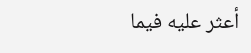أعثر عليه فيما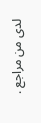لدى من مراجع .